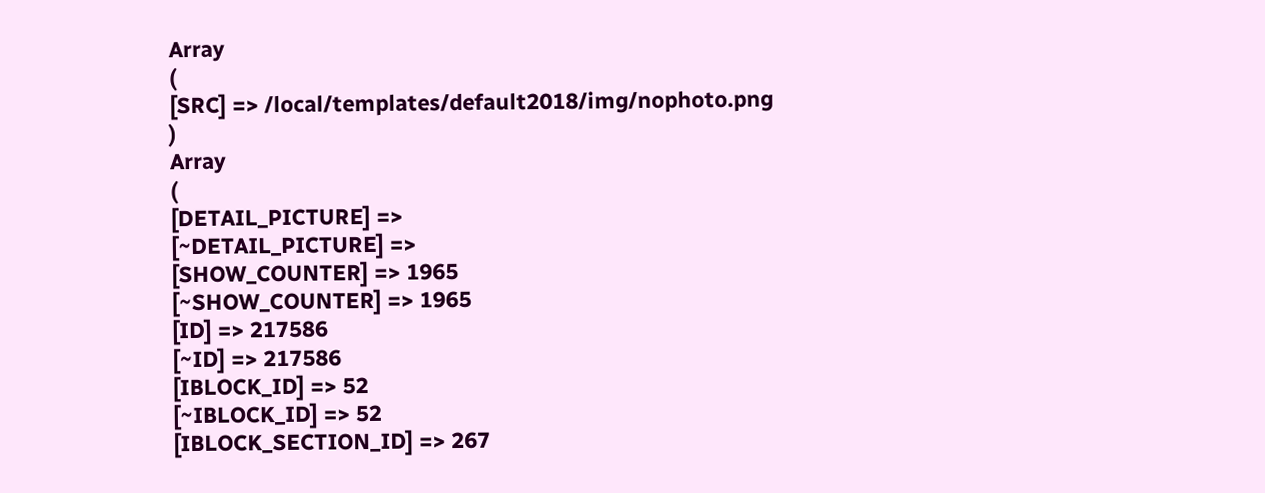Array
(
[SRC] => /local/templates/default2018/img/nophoto.png
)
Array
(
[DETAIL_PICTURE] =>
[~DETAIL_PICTURE] =>
[SHOW_COUNTER] => 1965
[~SHOW_COUNTER] => 1965
[ID] => 217586
[~ID] => 217586
[IBLOCK_ID] => 52
[~IBLOCK_ID] => 52
[IBLOCK_SECTION_ID] => 267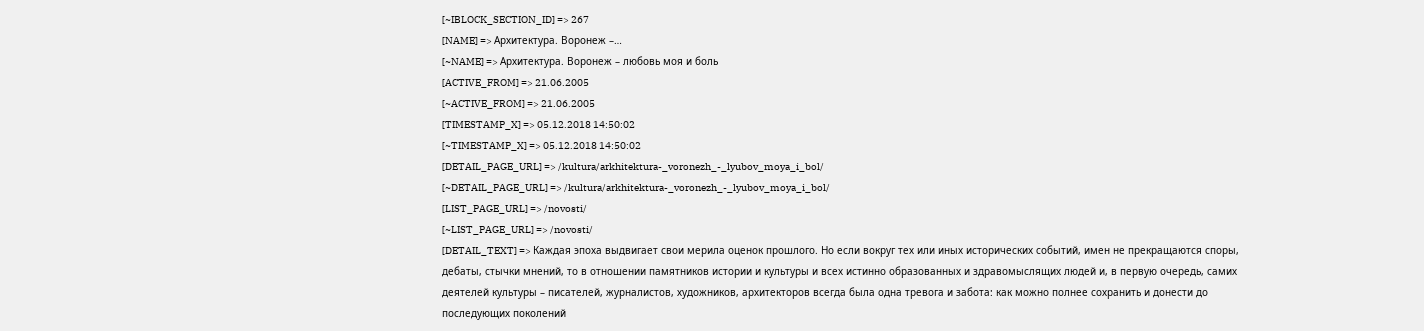[~IBLOCK_SECTION_ID] => 267
[NAME] => Архитектура. Воронеж –…
[~NAME] => Архитектура. Воронеж – любовь моя и боль
[ACTIVE_FROM] => 21.06.2005
[~ACTIVE_FROM] => 21.06.2005
[TIMESTAMP_X] => 05.12.2018 14:50:02
[~TIMESTAMP_X] => 05.12.2018 14:50:02
[DETAIL_PAGE_URL] => /kultura/arkhitektura-_voronezh_-_lyubov_moya_i_bol/
[~DETAIL_PAGE_URL] => /kultura/arkhitektura-_voronezh_-_lyubov_moya_i_bol/
[LIST_PAGE_URL] => /novosti/
[~LIST_PAGE_URL] => /novosti/
[DETAIL_TEXT] => Каждая эпоха выдвигает свои мерила оценок прошлого. Но если вокруг тех или иных исторических событий, имен не прекращаются споры, дебаты, стычки мнений, то в отношении памятников истории и культуры и всех истинно образованных и здравомыслящих людей и, в первую очередь, самих деятелей культуры – писателей, журналистов, художников, архитекторов всегда была одна тревога и забота: как можно полнее сохранить и донести до последующих поколений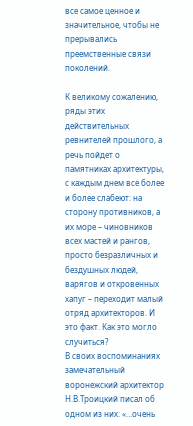все самое ценное и значительное, чтобы не прерывались преемственные связи поколений.

К великому сожалению, ряды этих действительных ревнителей прошлого, а речь пойдет о памятниках архитектуры, с каждым днем все более и более слабеют: на сторону противников, а их море – чиновников всех мастей и рангов, просто безразличных и бездушных людей, варягов и откровенных хапуг – переходит малый отряд архитекторов. И это факт. Как это могло случиться?
В своих воспоминаниях замечательный воронежский архитектор Н.В.Троицкий писал об одном из них: «…очень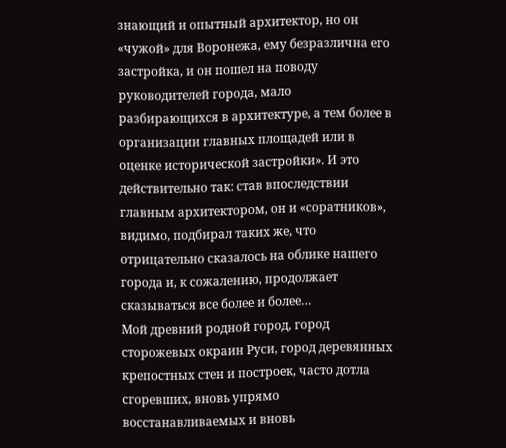знающий и опытный архитектор, но он «чужой» для Воронежа, ему безразлична его застройка, и он пошел на поводу руководителей города, мало разбирающихся в архитектуре, а тем более в организации главных площадей или в оценке исторической застройки». И это действительно так: став впоследствии главным архитектором, он и «соратников», видимо, подбирал таких же, что отрицательно сказалось на облике нашего города и, к сожалению, продолжает сказываться все более и более…
Мой древний родной город, город сторожевых окраин Руси, город деревянных крепостных стен и построек, часто дотла сгоревших, вновь упрямо восстанавливаемых и вновь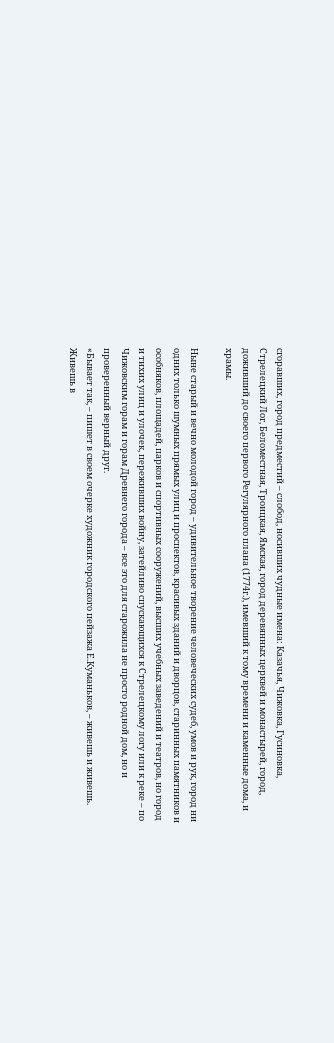сгоравших, город предместий – слобод, носивших чудные имена: Казачья, Чижовка, Гусиновка, Стрелецкий Лог, Беломестная, Троицкая, Ямская, город деревянных церквей и монастырей, город, доживший до своего первого Регулярного плана (1774г.), имевший к тому времени и каменные дома, и храмы.

Ныне старый и вечно молодой город – удивительное творение человеческих судеб, умов и рук, город ни одних только шумных прямых улиц и проспектов, красивых зданий и дворцов, старинных памятников и особняков, площадей, парков и спортивных сооружений, высших учебных заведений и театров, но город и тихих улиц и улочек, переживших войну, затейливо спускающихся к Стрелецкому логу или к реке – по Чижовским горам и горам Древнего города – все это для старожила не просто родной дом, но и проверенный верный друг.
«Бывает так, – пишет в своем очерке художник городского пейзажа Е.Куманьков, – живешь и живешь. Живешь в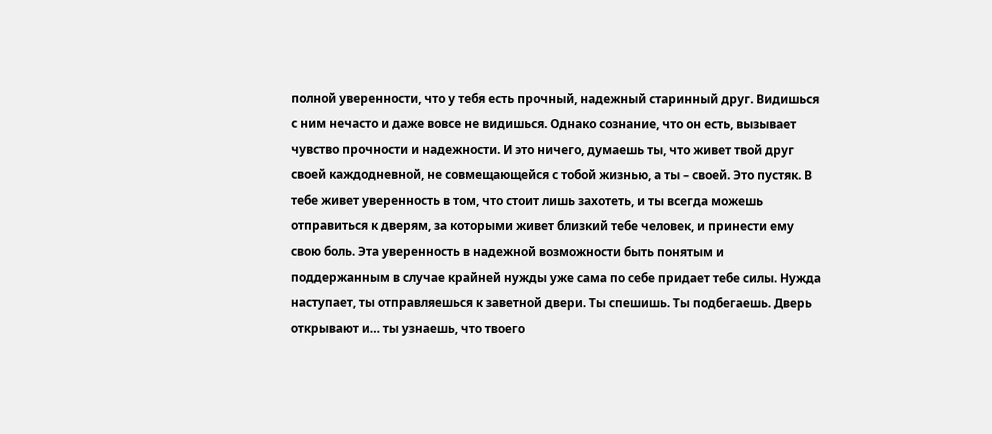полной уверенности, что у тебя есть прочный, надежный старинный друг. Видишься с ним нечасто и даже вовсе не видишься. Однако сознание, что он есть, вызывает чувство прочности и надежности. И это ничего, думаешь ты, что живет твой друг своей каждодневной, не совмещающейся с тобой жизнью, а ты – своей. Это пустяк. В тебе живет уверенность в том, что стоит лишь захотеть, и ты всегда можешь отправиться к дверям, за которыми живет близкий тебе человек, и принести ему свою боль. Эта уверенность в надежной возможности быть понятым и поддержанным в случае крайней нужды уже сама по себе придает тебе силы. Нужда наступает, ты отправляешься к заветной двери. Ты спешишь. Ты подбегаешь. Дверь открывают и… ты узнаешь, что твоего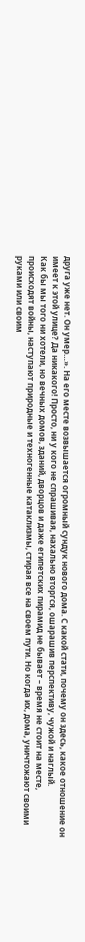друга уже нет. Он умер…». На его месте возвышается огромный сундук нового дома. С какой стати, почему он здесь, какое отношение он имеет к этой улице? Да никакого! Просто, ни у кого не спрашивая, нахально вторгся, ошарашив перспективу, чужой и наглый.
Как бы мы того ни хотели, но вечных домов, зданий, дворцов и даже египетских пирамид не бывает – время не стоит на месте, происходят войны, наступают природные и техногенные катаклизмы, стирая все на своем пути. Но когда их, дома, уничтожают своими руками или своим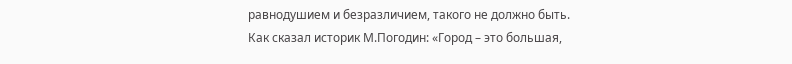равнодушием и безразличием, такого не должно быть. Как сказал историк М.Погодин: «Город – это большая,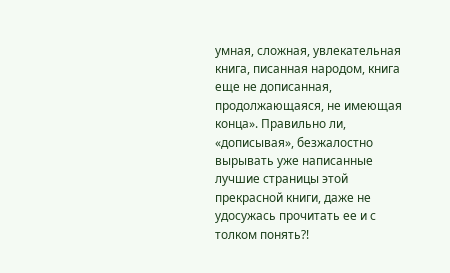умная, сложная, увлекательная книга, писанная народом, книга еще не дописанная, продолжающаяся, не имеющая конца». Правильно ли, «дописывая», безжалостно вырывать уже написанные лучшие страницы этой прекрасной книги, даже не удосужась прочитать ее и с толком понять?!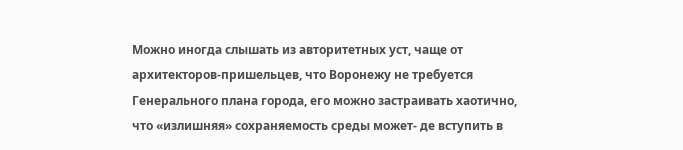Можно иногда слышать из авторитетных уст, чаще от архитекторов-пришельцев, что Воронежу не требуется Генерального плана города, его можно застраивать хаотично, что «излишняя» сохраняемость среды может- де вступить в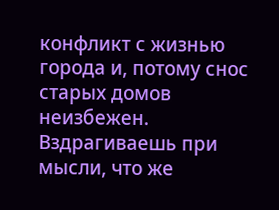конфликт с жизнью города и, потому снос старых домов неизбежен. Вздрагиваешь при мысли, что же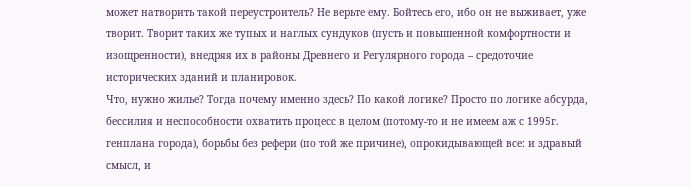может натворить такой переустроитель? Не верьте ему. Бойтесь его, ибо он не выживает, уже творит. Творит таких же тупых и наглых сундуков (пусть и повышенной комфортности и изощренности), внедряя их в районы Древнего и Регулярного города – средоточие исторических зданий и планировок.
Что, нужно жилье? Тогда почему именно здесь? По какой логике? Просто по логике абсурда, бессилия и неспособности охватить процесс в целом (потому-то и не имеем аж с 1995г. генплана города), борьбы без рефери (по той же причине), опрокидывающей все: и здравый смысл, и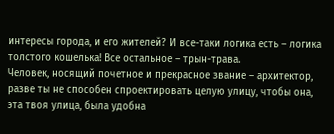интересы города, и его жителей? И все-таки логика есть – логика толстого кошелька! Все остальное – трын-трава.
Человек, носящий почетное и прекрасное звание – архитектор, разве ты не способен спроектировать целую улицу, чтобы она, эта твоя улица, была удобна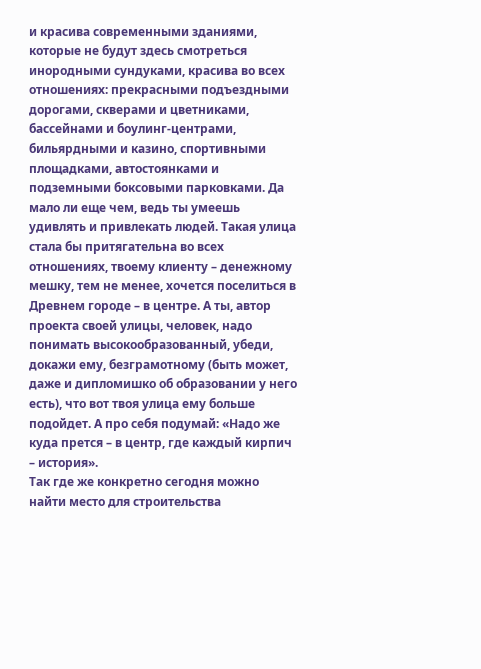и красива современными зданиями, которые не будут здесь смотреться инородными сундуками, красива во всех отношениях: прекрасными подъездными дорогами, скверами и цветниками, бассейнами и боулинг-центрами, бильярдными и казино, спортивными площадками, автостоянками и подземными боксовыми парковками. Да мало ли еще чем, ведь ты умеешь удивлять и привлекать людей. Такая улица стала бы притягательна во всех отношениях, твоему клиенту – денежному мешку, тем не менее, хочется поселиться в Древнем городе – в центре. А ты, автор проекта своей улицы, человек, надо понимать высокообразованный, убеди, докажи ему, безграмотному (быть может, даже и дипломишко об образовании у него есть), что вот твоя улица ему больше подойдет. А про себя подумай: «Надо же куда прется – в центр, где каждый кирпич – история».
Так где же конкретно сегодня можно найти место для строительства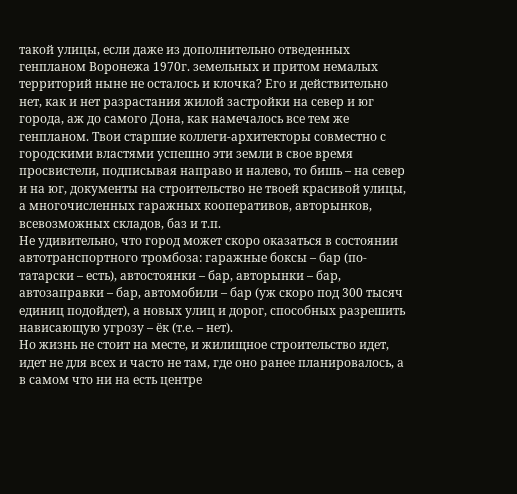такой улицы, если даже из дополнительно отведенных генпланом Воронежа 1970г. земельных и притом немалых территорий ныне не осталось и клочка? Его и действительно нет, как и нет разрастания жилой застройки на север и юг города, аж до самого Дона, как намечалось все тем же генпланом. Твои старшие коллеги-архитекторы совместно с городскими властями успешно эти земли в свое время просвистели, подписывая направо и налево, то бишь – на север и на юг, документы на строительство не твоей красивой улицы, а многочисленных гаражных кооперативов, авторынков, всевозможных складов, баз и т.п.
Не удивительно, что город может скоро оказаться в состоянии автотранспортного тромбоза: гаражные боксы – бар (по-татарски – есть), автостоянки – бар, авторынки – бар, автозаправки – бар, автомобили – бар (уж скоро под 300 тысяч единиц подойдет), а новых улиц и дорог, способных разрешить нависающую угрозу – ёк (т.е. – нет).
Но жизнь не стоит на месте, и жилищное строительство идет, идет не для всех и часто не там, где оно ранее планировалось, а в самом что ни на есть центре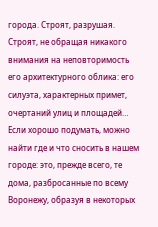города. Строят, разрушая. Строят, не обращая никакого внимания на неповторимость его архитектурного облика: его силуэта, характерных примет, очертаний улиц и площадей…
Если хорошо подумать, можно найти где и что сносить в нашем городе: это, прежде всего, те дома, разбросанные по всему Воронежу, образуя в некоторых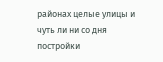районах целые улицы и чуть ли ни со дня постройки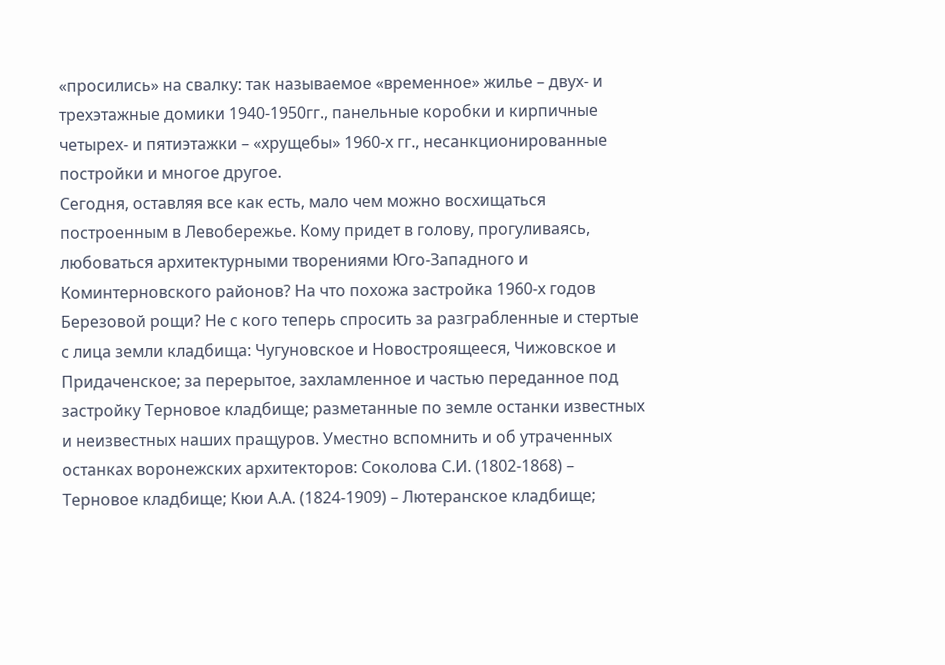«просились» на свалку: так называемое «временное» жилье – двух- и трехэтажные домики 1940-1950гг., панельные коробки и кирпичные четырех- и пятиэтажки – «хрущебы» 1960-х гг., несанкционированные постройки и многое другое.
Сегодня, оставляя все как есть, мало чем можно восхищаться построенным в Левобережье. Кому придет в голову, прогуливаясь, любоваться архитектурными творениями Юго-Западного и Коминтерновского районов? На что похожа застройка 1960-х годов Березовой рощи? Не с кого теперь спросить за разграбленные и стертые с лица земли кладбища: Чугуновское и Новостроящееся, Чижовское и Придаченское; за перерытое, захламленное и частью переданное под застройку Терновое кладбище; разметанные по земле останки известных и неизвестных наших пращуров. Уместно вспомнить и об утраченных останках воронежских архитекторов: Соколова С.И. (1802-1868) – Терновое кладбище; Кюи А.А. (1824-1909) – Лютеранское кладбище;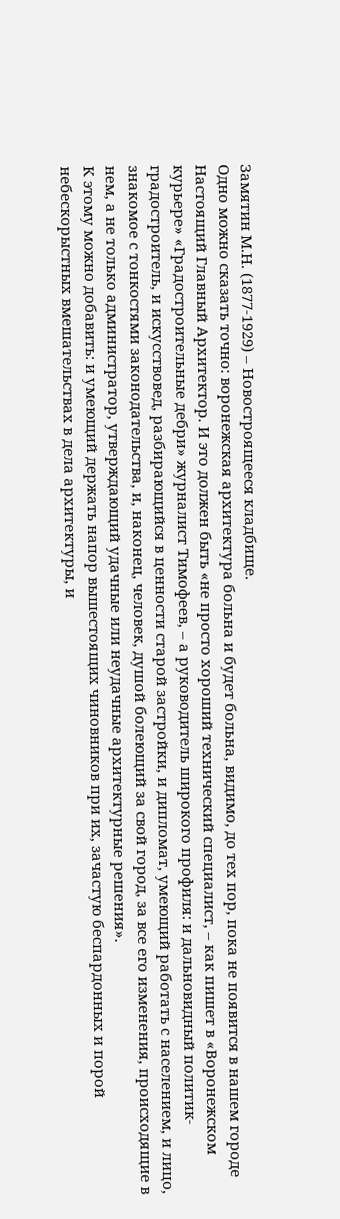Замятин М.Н. (1877-1929) – Новостроящееся кладбище.
Одно можно сказать точно: воронежская архитектура больна и будет больна, видимо, до тех пор, пока не появится в нашем городе Настоящий Главный Архитектор. И это должен быть «не просто хороший технический специалист, – как пишет в «Воронежском курьере» «Градостроительные дебри» журналист Тимофеев, – а руководитель широкого профиля: и дальновидный политик-градостроитель, и искусствовед, разбирающийся в ценности старой застройки, и дипломат, умеющий работать с населением, и лицо, знакомое с тонкостями законодательства, и, наконец, человек, душой болеющий за свой город, за все его изменения, происходящие в нем, а не только администратор, утверждающий удачные или неудачные архитектурные решения».
К этому можно добавить: и умеющий держать напор вышестоящих чиновников при их, зачастую беспардонных и порой небескорыстных вмешательствах в дела архитектуры, и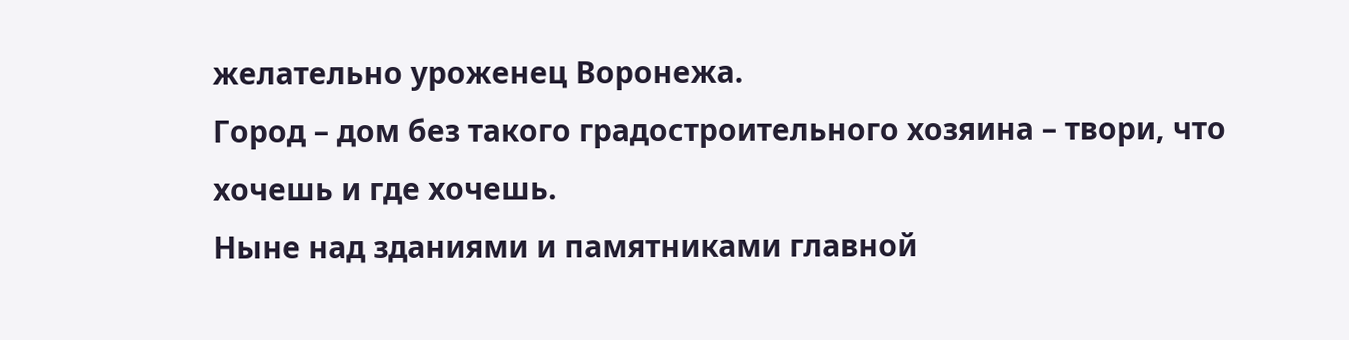желательно уроженец Воронежа.
Город – дом без такого градостроительного хозяина – твори, что хочешь и где хочешь.
Ныне над зданиями и памятниками главной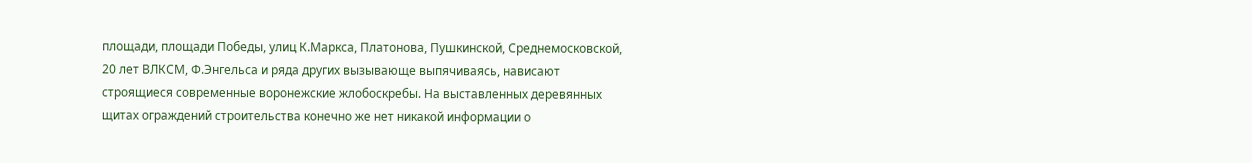площади, площади Победы, улиц К.Маркса, Платонова, Пушкинской, Среднемосковской, 20 лет ВЛКСМ, Ф.Энгельса и ряда других вызывающе выпячиваясь, нависают строящиеся современные воронежские жлобоскребы. На выставленных деревянных щитах ограждений строительства конечно же нет никакой информации о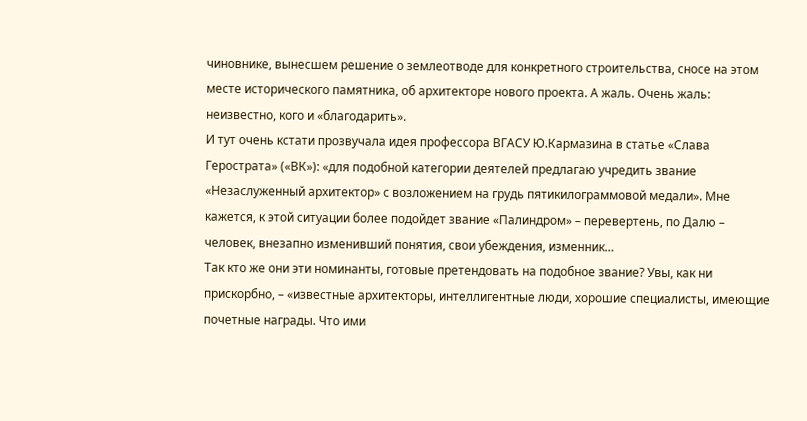чиновнике, вынесшем решение о землеотводе для конкретного строительства, сносе на этом месте исторического памятника, об архитекторе нового проекта. А жаль. Очень жаль: неизвестно, кого и «благодарить».
И тут очень кстати прозвучала идея профессора ВГАСУ Ю.Кармазина в статье «Слава Герострата» («ВК»): «для подобной категории деятелей предлагаю учредить звание «Незаслуженный архитектор» с возложением на грудь пятикилограммовой медали». Мне кажется, к этой ситуации более подойдет звание «Палиндром» – перевертень, по Далю – человек, внезапно изменивший понятия, свои убеждения, изменник…
Так кто же они эти номинанты, готовые претендовать на подобное звание? Увы, как ни прискорбно, – «известные архитекторы, интеллигентные люди, хорошие специалисты, имеющие почетные награды. Что ими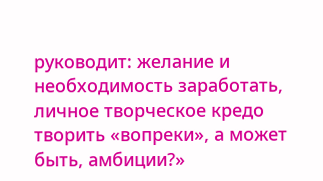руководит: желание и необходимость заработать, личное творческое кредо творить «вопреки», а может быть, амбиции?»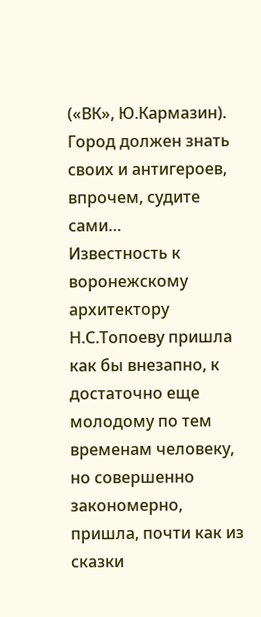(«ВК», Ю.Кармазин).
Город должен знать своих и антигероев, впрочем, судите сами…
Известность к воронежскому архитектору Н.С.Топоеву пришла как бы внезапно, к достаточно еще молодому по тем временам человеку, но совершенно закономерно, пришла, почти как из сказки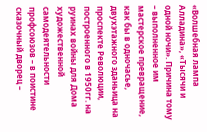«Волшебная лампа Алладина», «Тысячи и одной ночи». Причина тому – выполненное им мастерское превращение, как бы в одночасье, двухэтажного зданьица на проспекте Революции, построенного в 1950гг. на руинах войны для Дома художественной самодеятельности профсоюзов – в поистине сказочный дворец –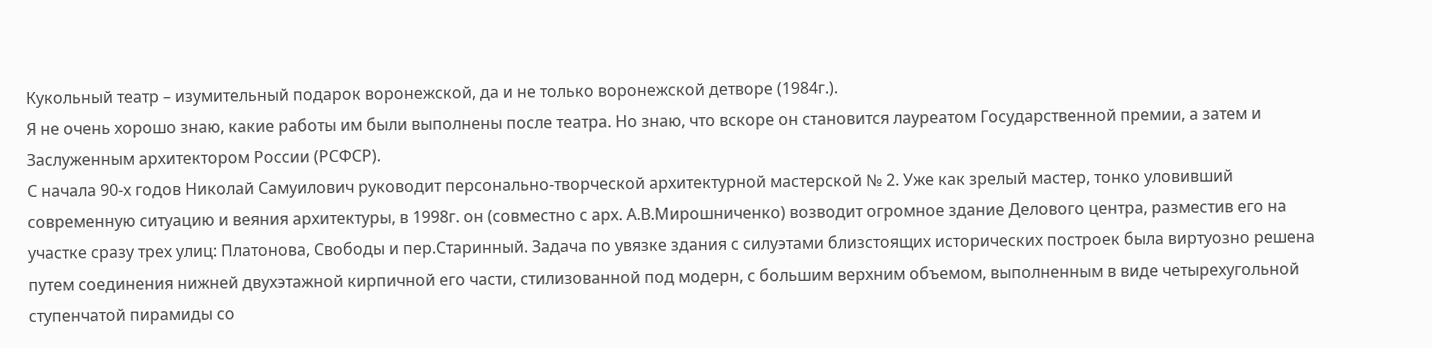Кукольный театр – изумительный подарок воронежской, да и не только воронежской детворе (1984г.).
Я не очень хорошо знаю, какие работы им были выполнены после театра. Но знаю, что вскоре он становится лауреатом Государственной премии, а затем и Заслуженным архитектором России (РСФСР).
С начала 90-х годов Николай Самуилович руководит персонально-творческой архитектурной мастерской № 2. Уже как зрелый мастер, тонко уловивший современную ситуацию и веяния архитектуры, в 1998г. он (совместно с арх. А.В.Мирошниченко) возводит огромное здание Делового центра, разместив его на участке сразу трех улиц: Платонова, Свободы и пер.Старинный. Задача по увязке здания с силуэтами близстоящих исторических построек была виртуозно решена путем соединения нижней двухэтажной кирпичной его части, стилизованной под модерн, с большим верхним объемом, выполненным в виде четырехугольной ступенчатой пирамиды со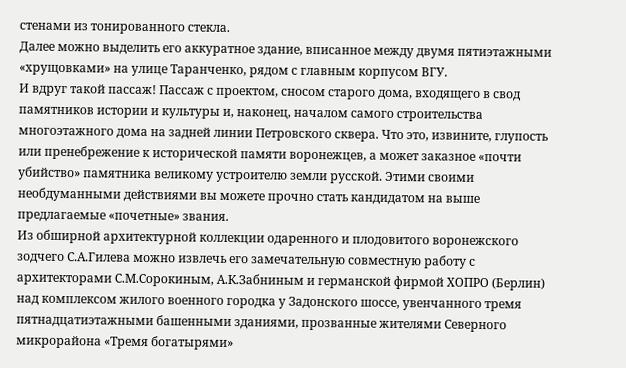стенами из тонированного стекла.
Далее можно выделить его аккуратное здание, вписанное между двумя пятиэтажными «хрущовками» на улице Таранченко, рядом с главным корпусом ВГУ.
И вдруг такой пассаж! Пассаж с проектом, сносом старого дома, входящего в свод памятников истории и культуры и, наконец, началом самого строительства многоэтажного дома на задней линии Петровского сквера. Что это, извините, глупость или пренебрежение к исторической памяти воронежцев, а может заказное «почти убийство» памятника великому устроителю земли русской. Этими своими необдуманными действиями вы можете прочно стать кандидатом на выше предлагаемые «почетные» звания.
Из обширной архитектурной коллекции одаренного и плодовитого воронежского зодчего С.А.Гилева можно извлечь его замечательную совместную работу с архитекторами С.М.Сорокиным, А.К.Забниным и германской фирмой ХОПРО (Берлин) над комплексом жилого военного городка у Задонского шоссе, увенчанного тремя пятнадцатиэтажными башенными зданиями, прозванные жителями Северного микрорайона «Тремя богатырями»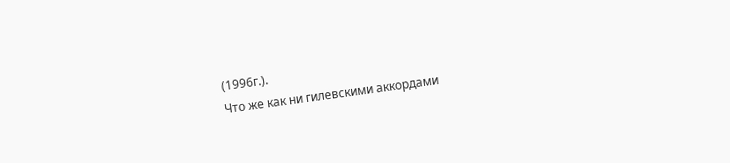(1996г.).
Что же как ни гилевскими аккордами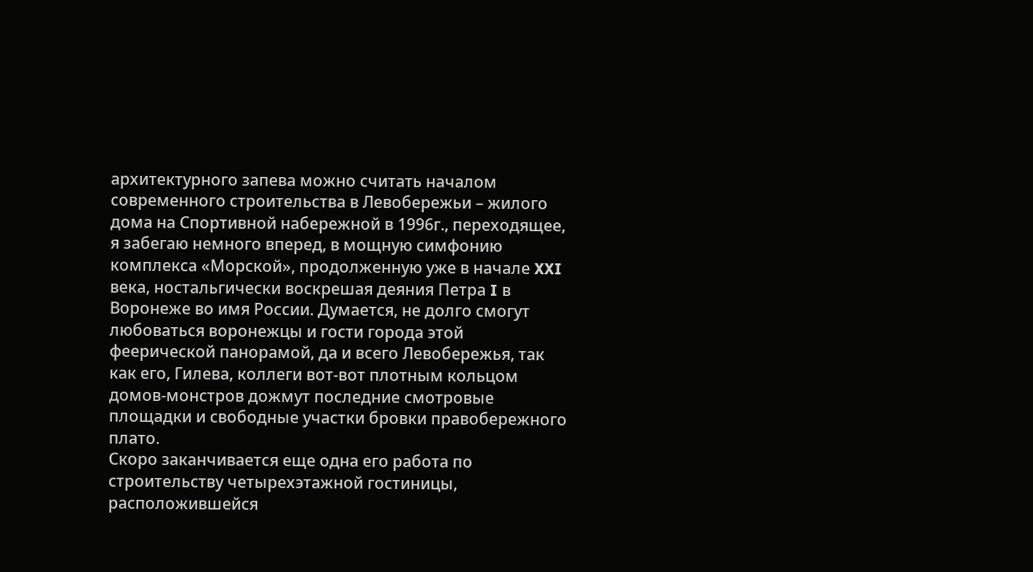архитектурного запева можно считать началом современного строительства в Левобережьи – жилого дома на Спортивной набережной в 1996г., переходящее, я забегаю немного вперед, в мощную симфонию комплекса «Морской», продолженную уже в начале XXI века, ностальгически воскрешая деяния Петра I в Воронеже во имя России. Думается, не долго смогут любоваться воронежцы и гости города этой феерической панорамой, да и всего Левобережья, так как его, Гилева, коллеги вот-вот плотным кольцом домов-монстров дожмут последние смотровые площадки и свободные участки бровки правобережного плато.
Скоро заканчивается еще одна его работа по строительству четырехэтажной гостиницы, расположившейся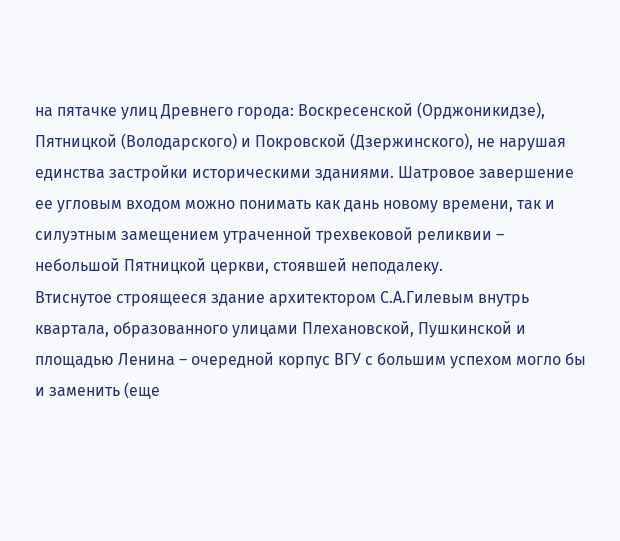на пятачке улиц Древнего города: Воскресенской (Орджоникидзе), Пятницкой (Володарского) и Покровской (Дзержинского), не нарушая единства застройки историческими зданиями. Шатровое завершение ее угловым входом можно понимать как дань новому времени, так и силуэтным замещением утраченной трехвековой реликвии – небольшой Пятницкой церкви, стоявшей неподалеку.
Втиснутое строящееся здание архитектором С.А.Гилевым внутрь квартала, образованного улицами Плехановской, Пушкинской и площадью Ленина – очередной корпус ВГУ с большим успехом могло бы и заменить (еще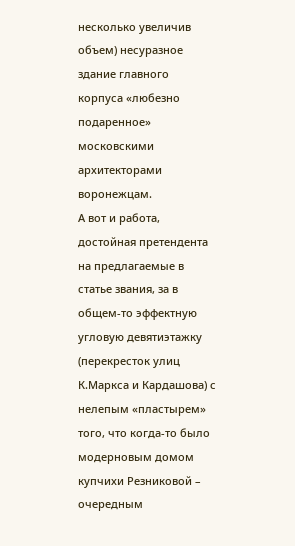несколько увеличив объем) несуразное здание главного корпуса «любезно подаренное» московскими архитекторами воронежцам.
А вот и работа, достойная претендента на предлагаемые в статье звания, за в общем-то эффектную угловую девятиэтажку (перекресток улиц К.Маркса и Кардашова) с нелепым «пластырем» того, что когда-то было модерновым домом купчихи Резниковой – очередным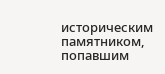историческим памятником, попавшим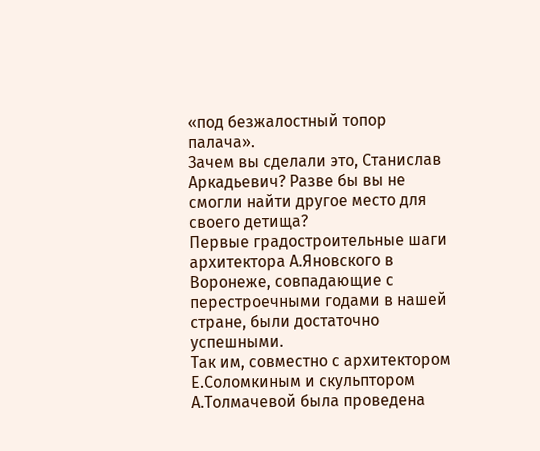«под безжалостный топор палача».
Зачем вы сделали это, Станислав Аркадьевич? Разве бы вы не смогли найти другое место для своего детища?
Первые градостроительные шаги архитектора А.Яновского в Воронеже, совпадающие с перестроечными годами в нашей стране, были достаточно успешными.
Так им, совместно с архитектором Е.Соломкиным и скульптором А.Толмачевой была проведена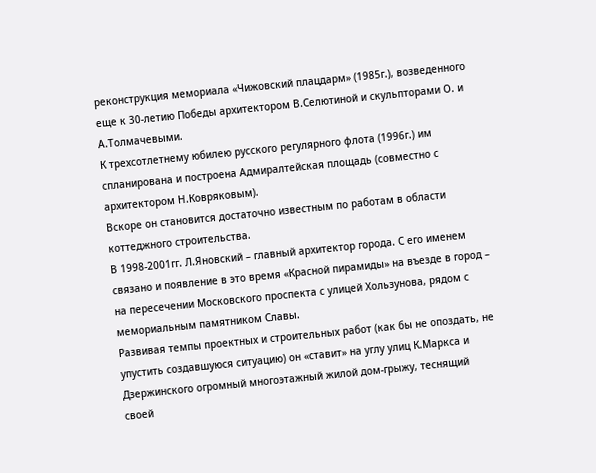реконструкция мемориала «Чижовский плацдарм» (1985г.), возведенного еще к 30-летию Победы архитектором В.Селютиной и скульпторами О. и А.Толмачевыми.
К трехсотлетнему юбилею русского регулярного флота (1996г.) им спланирована и построена Адмиралтейская площадь (совместно с архитектором Н.Ковряковым).
Вскоре он становится достаточно известным по работам в области коттеджного строительства.
В 1998-2001гг. Л.Яновский – главный архитектор города. С его именем связано и появление в это время «Красной пирамиды» на въезде в город – на пересечении Московского проспекта с улицей Хользунова, рядом с мемориальным памятником Славы.
Развивая темпы проектных и строительных работ (как бы не опоздать, не упустить создавшуюся ситуацию) он «ставит» на углу улиц К.Маркса и Дзержинского огромный многоэтажный жилой дом-грыжу, теснящий своей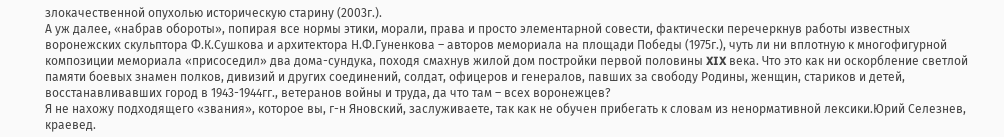злокачественной опухолью историческую старину (2003г.).
А уж далее, «набрав обороты», попирая все нормы этики, морали, права и просто элементарной совести, фактически перечеркнув работы известных воронежских скульптора Ф.К.Сушкова и архитектора Н.Ф.Гуненкова – авторов мемориала на площади Победы (1975г.), чуть ли ни вплотную к многофигурной композиции мемориала «присоседил» два дома-сундука, походя смахнув жилой дом постройки первой половины XIX века. Что это как ни оскорбление светлой памяти боевых знамен полков, дивизий и других соединений, солдат, офицеров и генералов, павших за свободу Родины, женщин, стариков и детей, восстанавливавших город в 1943-1944гг., ветеранов войны и труда, да что там – всех воронежцев?
Я не нахожу подходящего «звания», которое вы, г-н Яновский, заслуживаете, так как не обучен прибегать к словам из ненормативной лексики.Юрий Селезнев,
краевед.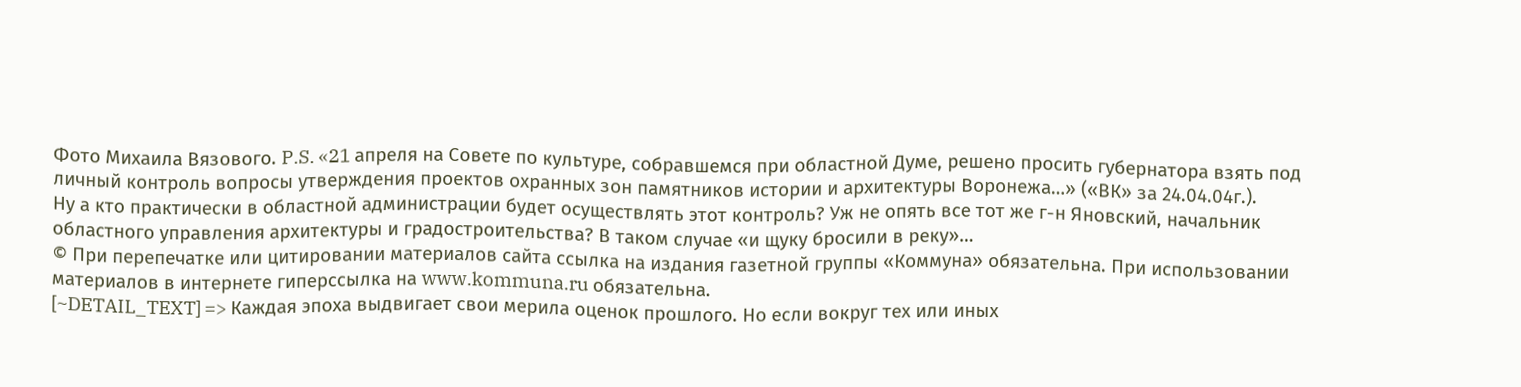Фото Михаила Вязового. P.S. «21 апреля на Совете по культуре, собравшемся при областной Думе, решено просить губернатора взять под личный контроль вопросы утверждения проектов охранных зон памятников истории и архитектуры Воронежа…» («ВК» за 24.04.04г.).
Ну а кто практически в областной администрации будет осуществлять этот контроль? Уж не опять все тот же г-н Яновский, начальник областного управления архитектуры и градостроительства? В таком случае «и щуку бросили в реку»…
© При перепечатке или цитировании материалов cайта ссылка на издания газетной группы «Коммуна» обязательна. При использовании материалов в интернете гиперссылка на www.kommuna.ru обязательна.
[~DETAIL_TEXT] => Каждая эпоха выдвигает свои мерила оценок прошлого. Но если вокруг тех или иных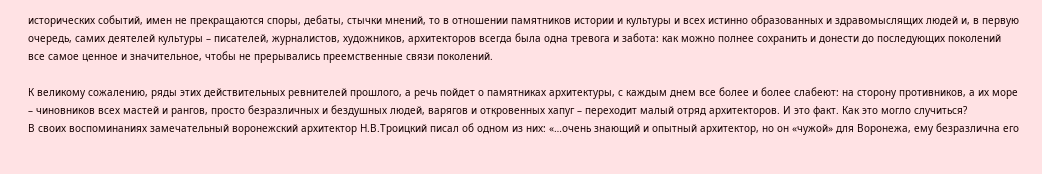исторических событий, имен не прекращаются споры, дебаты, стычки мнений, то в отношении памятников истории и культуры и всех истинно образованных и здравомыслящих людей и, в первую очередь, самих деятелей культуры – писателей, журналистов, художников, архитекторов всегда была одна тревога и забота: как можно полнее сохранить и донести до последующих поколений все самое ценное и значительное, чтобы не прерывались преемственные связи поколений.

К великому сожалению, ряды этих действительных ревнителей прошлого, а речь пойдет о памятниках архитектуры, с каждым днем все более и более слабеют: на сторону противников, а их море – чиновников всех мастей и рангов, просто безразличных и бездушных людей, варягов и откровенных хапуг – переходит малый отряд архитекторов. И это факт. Как это могло случиться?
В своих воспоминаниях замечательный воронежский архитектор Н.В.Троицкий писал об одном из них: «…очень знающий и опытный архитектор, но он «чужой» для Воронежа, ему безразлична его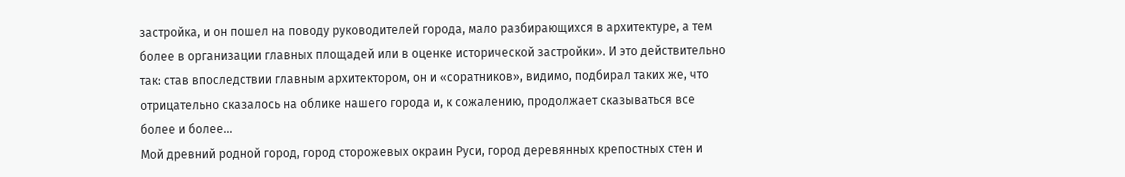застройка, и он пошел на поводу руководителей города, мало разбирающихся в архитектуре, а тем более в организации главных площадей или в оценке исторической застройки». И это действительно так: став впоследствии главным архитектором, он и «соратников», видимо, подбирал таких же, что отрицательно сказалось на облике нашего города и, к сожалению, продолжает сказываться все более и более…
Мой древний родной город, город сторожевых окраин Руси, город деревянных крепостных стен и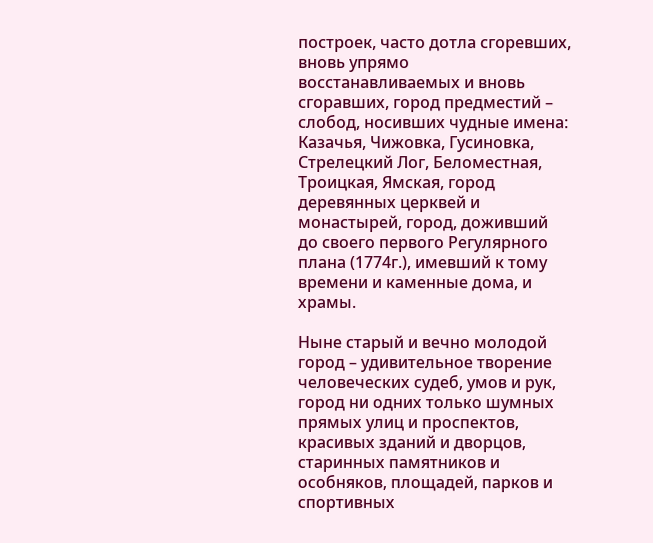построек, часто дотла сгоревших, вновь упрямо восстанавливаемых и вновь сгоравших, город предместий – слобод, носивших чудные имена: Казачья, Чижовка, Гусиновка, Стрелецкий Лог, Беломестная, Троицкая, Ямская, город деревянных церквей и монастырей, город, доживший до своего первого Регулярного плана (1774г.), имевший к тому времени и каменные дома, и храмы.

Ныне старый и вечно молодой город – удивительное творение человеческих судеб, умов и рук, город ни одних только шумных прямых улиц и проспектов, красивых зданий и дворцов, старинных памятников и особняков, площадей, парков и спортивных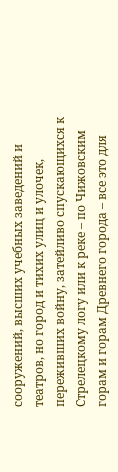сооружений, высших учебных заведений и театров, но город и тихих улиц и улочек, переживших войну, затейливо спускающихся к Стрелецкому логу или к реке – по Чижовским горам и горам Древнего города – все это для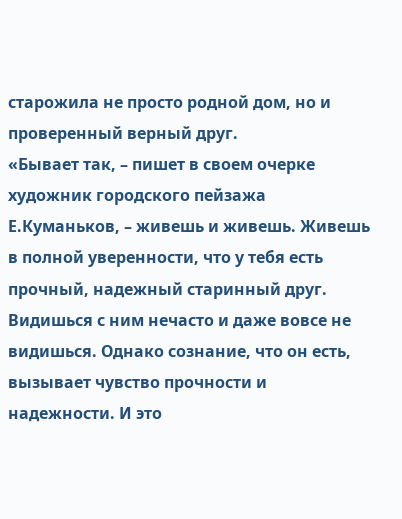старожила не просто родной дом, но и проверенный верный друг.
«Бывает так, – пишет в своем очерке художник городского пейзажа Е.Куманьков, – живешь и живешь. Живешь в полной уверенности, что у тебя есть прочный, надежный старинный друг. Видишься с ним нечасто и даже вовсе не видишься. Однако сознание, что он есть, вызывает чувство прочности и надежности. И это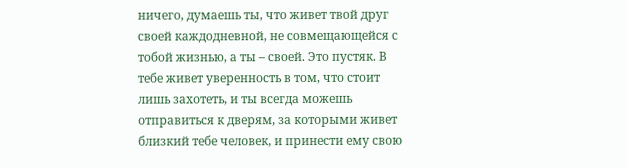ничего, думаешь ты, что живет твой друг своей каждодневной, не совмещающейся с тобой жизнью, а ты – своей. Это пустяк. В тебе живет уверенность в том, что стоит лишь захотеть, и ты всегда можешь отправиться к дверям, за которыми живет близкий тебе человек, и принести ему свою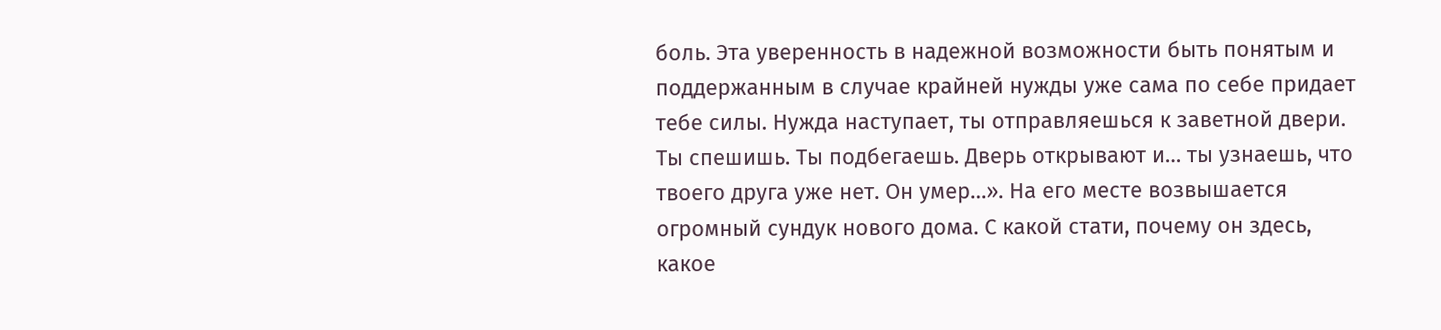боль. Эта уверенность в надежной возможности быть понятым и поддержанным в случае крайней нужды уже сама по себе придает тебе силы. Нужда наступает, ты отправляешься к заветной двери. Ты спешишь. Ты подбегаешь. Дверь открывают и… ты узнаешь, что твоего друга уже нет. Он умер…». На его месте возвышается огромный сундук нового дома. С какой стати, почему он здесь, какое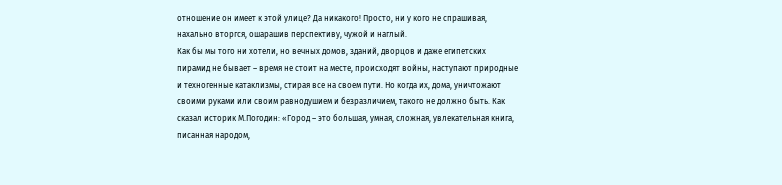отношение он имеет к этой улице? Да никакого! Просто, ни у кого не спрашивая, нахально вторгся, ошарашив перспективу, чужой и наглый.
Как бы мы того ни хотели, но вечных домов, зданий, дворцов и даже египетских пирамид не бывает – время не стоит на месте, происходят войны, наступают природные и техногенные катаклизмы, стирая все на своем пути. Но когда их, дома, уничтожают своими руками или своим равнодушием и безразличием, такого не должно быть. Как сказал историк М.Погодин: «Город – это большая, умная, сложная, увлекательная книга, писанная народом,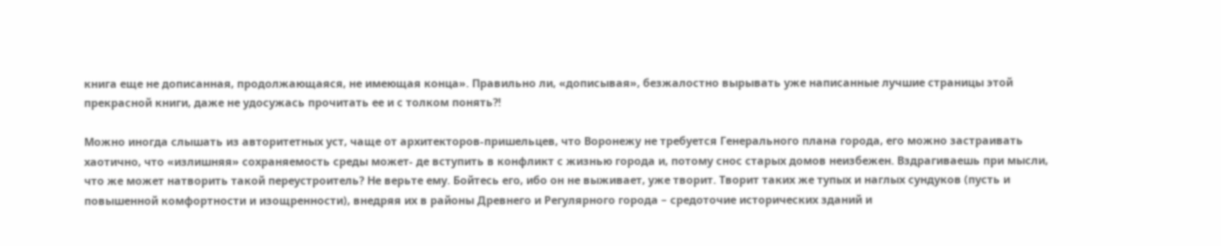книга еще не дописанная, продолжающаяся, не имеющая конца». Правильно ли, «дописывая», безжалостно вырывать уже написанные лучшие страницы этой прекрасной книги, даже не удосужась прочитать ее и с толком понять?!

Можно иногда слышать из авторитетных уст, чаще от архитекторов-пришельцев, что Воронежу не требуется Генерального плана города, его можно застраивать хаотично, что «излишняя» сохраняемость среды может- де вступить в конфликт с жизнью города и, потому снос старых домов неизбежен. Вздрагиваешь при мысли, что же может натворить такой переустроитель? Не верьте ему. Бойтесь его, ибо он не выживает, уже творит. Творит таких же тупых и наглых сундуков (пусть и повышенной комфортности и изощренности), внедряя их в районы Древнего и Регулярного города – средоточие исторических зданий и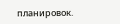планировок.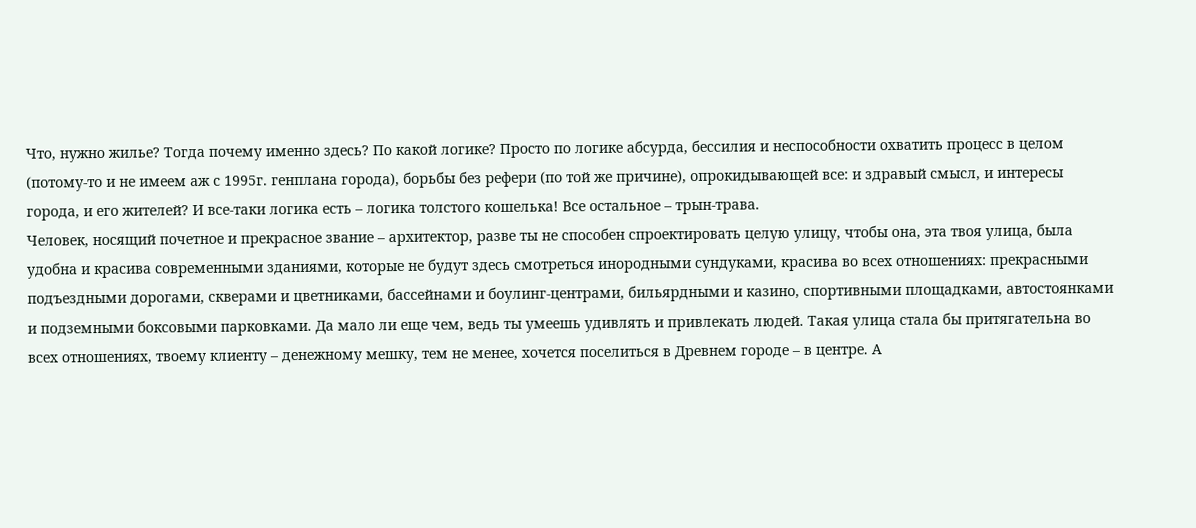Что, нужно жилье? Тогда почему именно здесь? По какой логике? Просто по логике абсурда, бессилия и неспособности охватить процесс в целом (потому-то и не имеем аж с 1995г. генплана города), борьбы без рефери (по той же причине), опрокидывающей все: и здравый смысл, и интересы города, и его жителей? И все-таки логика есть – логика толстого кошелька! Все остальное – трын-трава.
Человек, носящий почетное и прекрасное звание – архитектор, разве ты не способен спроектировать целую улицу, чтобы она, эта твоя улица, была удобна и красива современными зданиями, которые не будут здесь смотреться инородными сундуками, красива во всех отношениях: прекрасными подъездными дорогами, скверами и цветниками, бассейнами и боулинг-центрами, бильярдными и казино, спортивными площадками, автостоянками и подземными боксовыми парковками. Да мало ли еще чем, ведь ты умеешь удивлять и привлекать людей. Такая улица стала бы притягательна во всех отношениях, твоему клиенту – денежному мешку, тем не менее, хочется поселиться в Древнем городе – в центре. А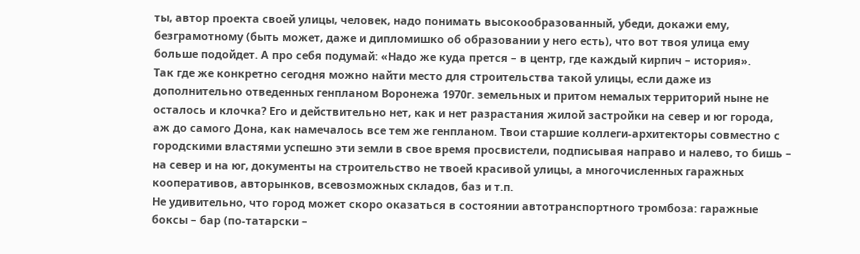ты, автор проекта своей улицы, человек, надо понимать высокообразованный, убеди, докажи ему, безграмотному (быть может, даже и дипломишко об образовании у него есть), что вот твоя улица ему больше подойдет. А про себя подумай: «Надо же куда прется – в центр, где каждый кирпич – история».
Так где же конкретно сегодня можно найти место для строительства такой улицы, если даже из дополнительно отведенных генпланом Воронежа 1970г. земельных и притом немалых территорий ныне не осталось и клочка? Его и действительно нет, как и нет разрастания жилой застройки на север и юг города, аж до самого Дона, как намечалось все тем же генпланом. Твои старшие коллеги-архитекторы совместно с городскими властями успешно эти земли в свое время просвистели, подписывая направо и налево, то бишь – на север и на юг, документы на строительство не твоей красивой улицы, а многочисленных гаражных кооперативов, авторынков, всевозможных складов, баз и т.п.
Не удивительно, что город может скоро оказаться в состоянии автотранспортного тромбоза: гаражные боксы – бар (по-татарски –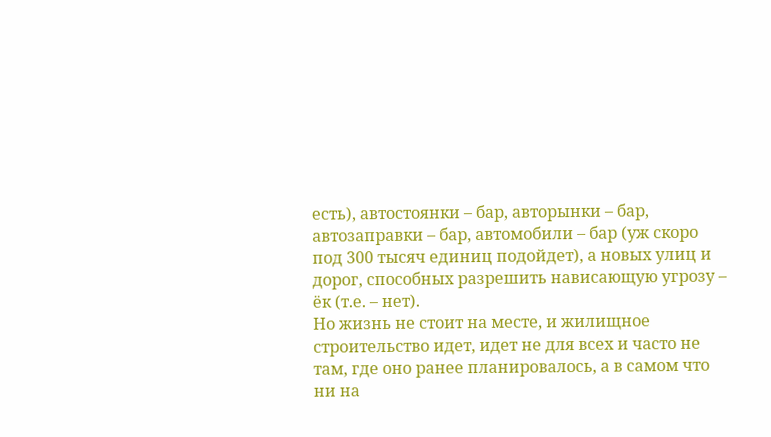есть), автостоянки – бар, авторынки – бар, автозаправки – бар, автомобили – бар (уж скоро под 300 тысяч единиц подойдет), а новых улиц и дорог, способных разрешить нависающую угрозу – ёк (т.е. – нет).
Но жизнь не стоит на месте, и жилищное строительство идет, идет не для всех и часто не там, где оно ранее планировалось, а в самом что ни на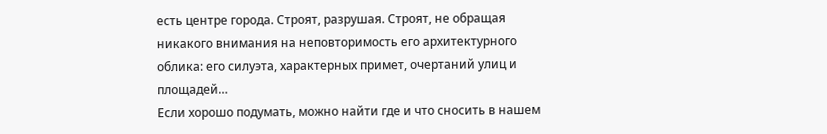есть центре города. Строят, разрушая. Строят, не обращая никакого внимания на неповторимость его архитектурного облика: его силуэта, характерных примет, очертаний улиц и площадей…
Если хорошо подумать, можно найти где и что сносить в нашем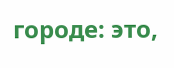городе: это,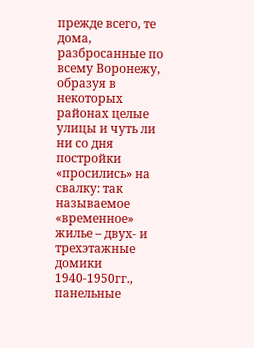прежде всего, те дома, разбросанные по всему Воронежу, образуя в некоторых районах целые улицы и чуть ли ни со дня постройки «просились» на свалку: так называемое «временное» жилье – двух- и трехэтажные домики 1940-1950гг., панельные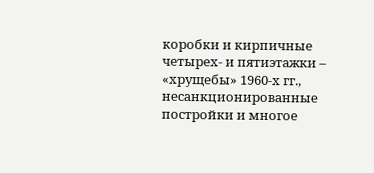коробки и кирпичные четырех- и пятиэтажки – «хрущебы» 1960-х гг., несанкционированные постройки и многое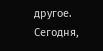другое.
Сегодня,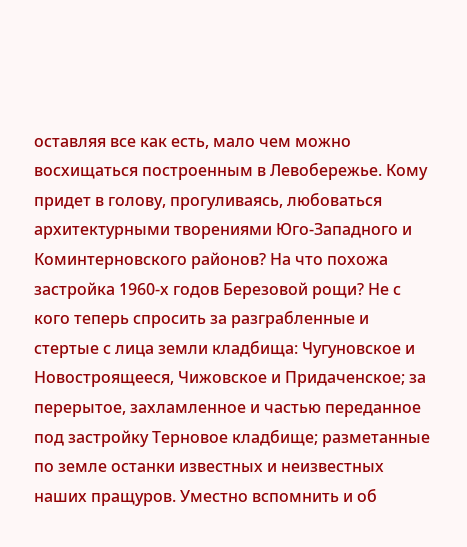оставляя все как есть, мало чем можно восхищаться построенным в Левобережье. Кому придет в голову, прогуливаясь, любоваться архитектурными творениями Юго-Западного и Коминтерновского районов? На что похожа застройка 1960-х годов Березовой рощи? Не с кого теперь спросить за разграбленные и стертые с лица земли кладбища: Чугуновское и Новостроящееся, Чижовское и Придаченское; за перерытое, захламленное и частью переданное под застройку Терновое кладбище; разметанные по земле останки известных и неизвестных наших пращуров. Уместно вспомнить и об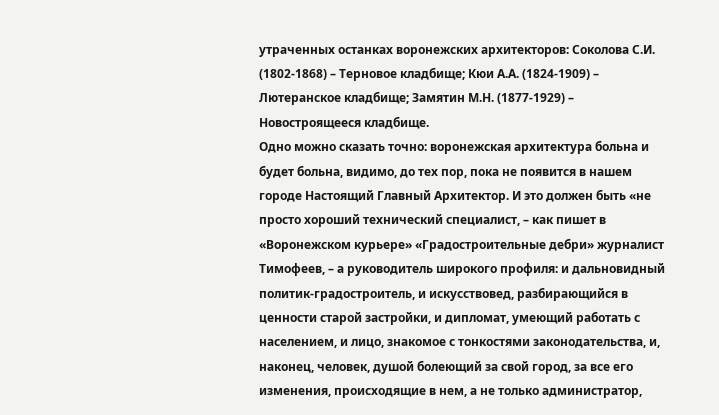утраченных останках воронежских архитекторов: Соколова С.И. (1802-1868) – Терновое кладбище; Кюи А.А. (1824-1909) – Лютеранское кладбище; Замятин М.Н. (1877-1929) – Новостроящееся кладбище.
Одно можно сказать точно: воронежская архитектура больна и будет больна, видимо, до тех пор, пока не появится в нашем городе Настоящий Главный Архитектор. И это должен быть «не просто хороший технический специалист, – как пишет в «Воронежском курьере» «Градостроительные дебри» журналист Тимофеев, – а руководитель широкого профиля: и дальновидный политик-градостроитель, и искусствовед, разбирающийся в ценности старой застройки, и дипломат, умеющий работать с населением, и лицо, знакомое с тонкостями законодательства, и, наконец, человек, душой болеющий за свой город, за все его изменения, происходящие в нем, а не только администратор,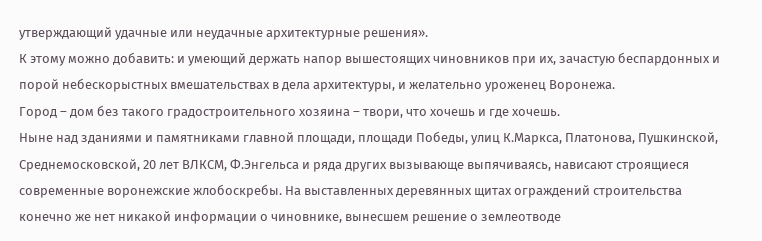утверждающий удачные или неудачные архитектурные решения».
К этому можно добавить: и умеющий держать напор вышестоящих чиновников при их, зачастую беспардонных и порой небескорыстных вмешательствах в дела архитектуры, и желательно уроженец Воронежа.
Город – дом без такого градостроительного хозяина – твори, что хочешь и где хочешь.
Ныне над зданиями и памятниками главной площади, площади Победы, улиц К.Маркса, Платонова, Пушкинской, Среднемосковской, 20 лет ВЛКСМ, Ф.Энгельса и ряда других вызывающе выпячиваясь, нависают строящиеся современные воронежские жлобоскребы. На выставленных деревянных щитах ограждений строительства конечно же нет никакой информации о чиновнике, вынесшем решение о землеотводе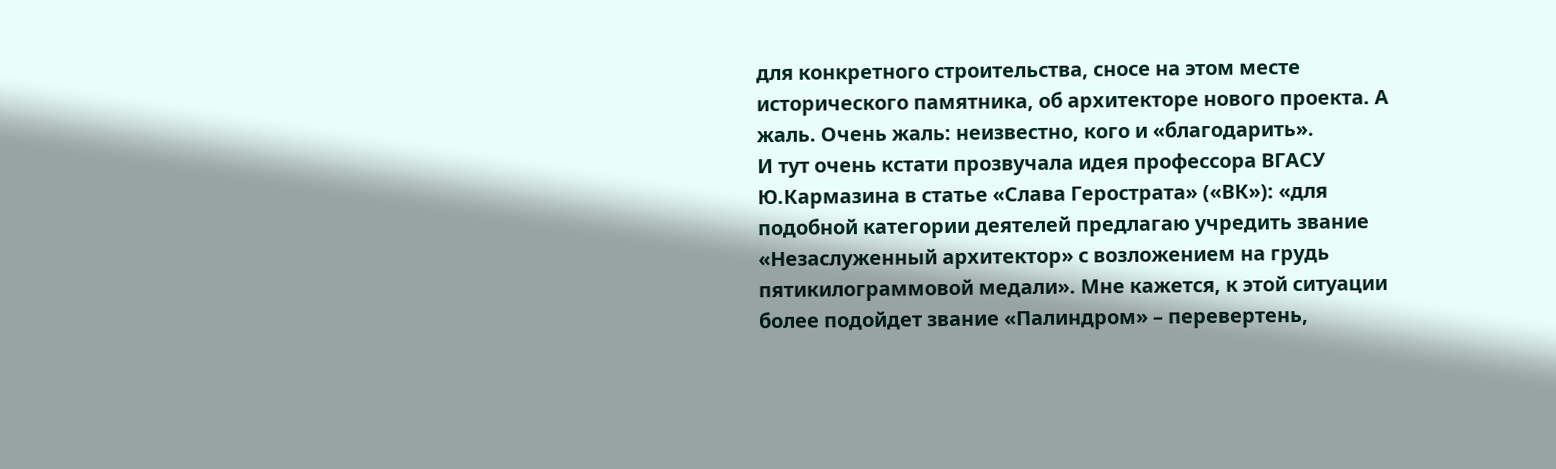для конкретного строительства, сносе на этом месте исторического памятника, об архитекторе нового проекта. А жаль. Очень жаль: неизвестно, кого и «благодарить».
И тут очень кстати прозвучала идея профессора ВГАСУ Ю.Кармазина в статье «Слава Герострата» («ВК»): «для подобной категории деятелей предлагаю учредить звание «Незаслуженный архитектор» с возложением на грудь пятикилограммовой медали». Мне кажется, к этой ситуации более подойдет звание «Палиндром» – перевертень,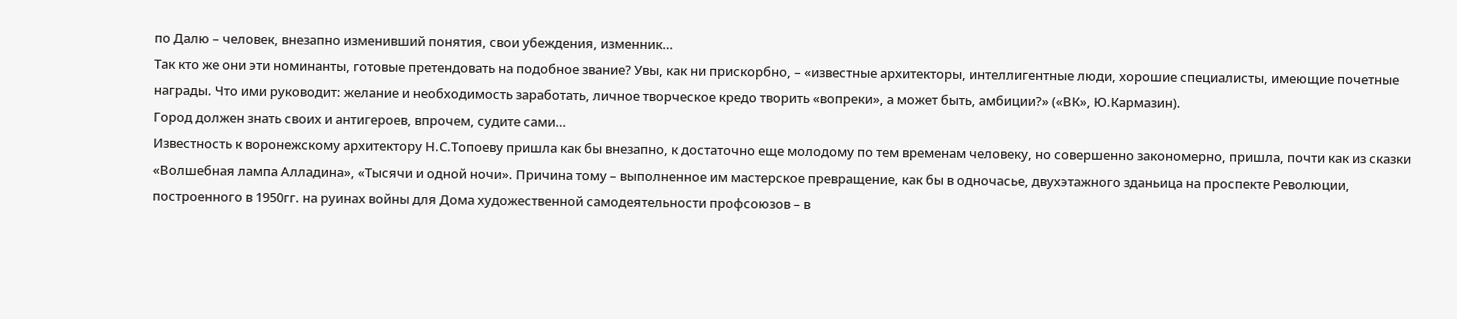по Далю – человек, внезапно изменивший понятия, свои убеждения, изменник…
Так кто же они эти номинанты, готовые претендовать на подобное звание? Увы, как ни прискорбно, – «известные архитекторы, интеллигентные люди, хорошие специалисты, имеющие почетные награды. Что ими руководит: желание и необходимость заработать, личное творческое кредо творить «вопреки», а может быть, амбиции?» («ВК», Ю.Кармазин).
Город должен знать своих и антигероев, впрочем, судите сами…
Известность к воронежскому архитектору Н.С.Топоеву пришла как бы внезапно, к достаточно еще молодому по тем временам человеку, но совершенно закономерно, пришла, почти как из сказки «Волшебная лампа Алладина», «Тысячи и одной ночи». Причина тому – выполненное им мастерское превращение, как бы в одночасье, двухэтажного зданьица на проспекте Революции, построенного в 1950гг. на руинах войны для Дома художественной самодеятельности профсоюзов – в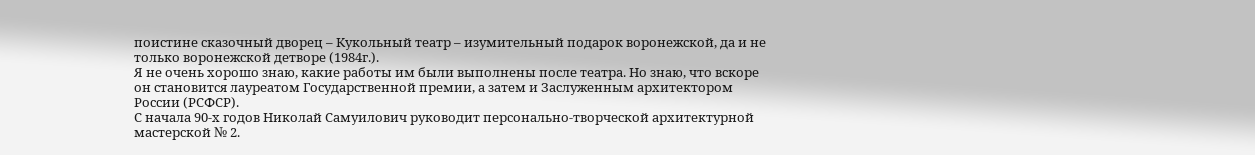поистине сказочный дворец – Кукольный театр – изумительный подарок воронежской, да и не только воронежской детворе (1984г.).
Я не очень хорошо знаю, какие работы им были выполнены после театра. Но знаю, что вскоре он становится лауреатом Государственной премии, а затем и Заслуженным архитектором России (РСФСР).
С начала 90-х годов Николай Самуилович руководит персонально-творческой архитектурной мастерской № 2.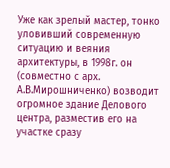Уже как зрелый мастер, тонко уловивший современную ситуацию и веяния архитектуры, в 1998г. он (совместно с арх. А.В.Мирошниченко) возводит огромное здание Делового центра, разместив его на участке сразу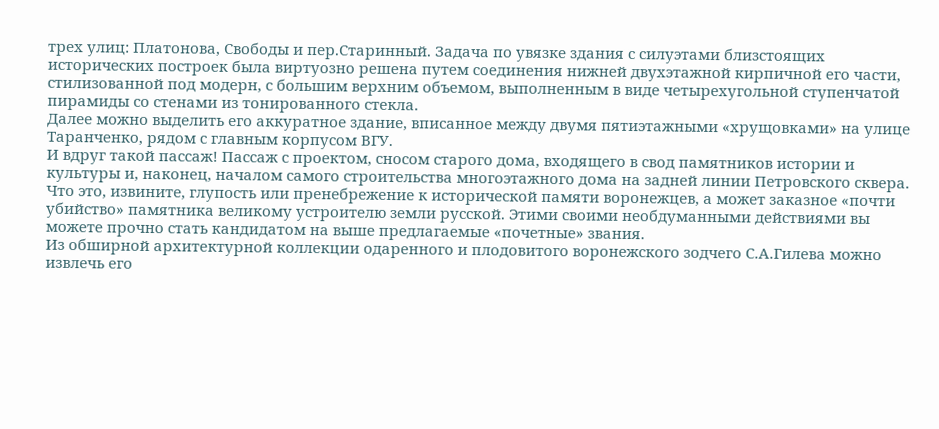трех улиц: Платонова, Свободы и пер.Старинный. Задача по увязке здания с силуэтами близстоящих исторических построек была виртуозно решена путем соединения нижней двухэтажной кирпичной его части, стилизованной под модерн, с большим верхним объемом, выполненным в виде четырехугольной ступенчатой пирамиды со стенами из тонированного стекла.
Далее можно выделить его аккуратное здание, вписанное между двумя пятиэтажными «хрущовками» на улице Таранченко, рядом с главным корпусом ВГУ.
И вдруг такой пассаж! Пассаж с проектом, сносом старого дома, входящего в свод памятников истории и культуры и, наконец, началом самого строительства многоэтажного дома на задней линии Петровского сквера. Что это, извините, глупость или пренебрежение к исторической памяти воронежцев, а может заказное «почти убийство» памятника великому устроителю земли русской. Этими своими необдуманными действиями вы можете прочно стать кандидатом на выше предлагаемые «почетные» звания.
Из обширной архитектурной коллекции одаренного и плодовитого воронежского зодчего С.А.Гилева можно извлечь его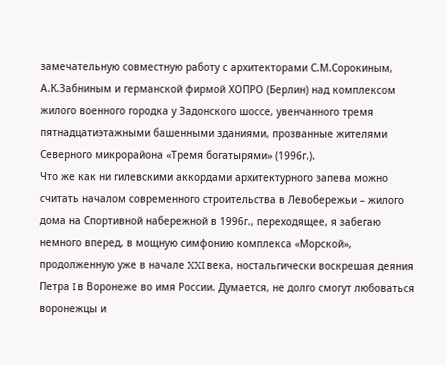замечательную совместную работу с архитекторами С.М.Сорокиным, А.К.Забниным и германской фирмой ХОПРО (Берлин) над комплексом жилого военного городка у Задонского шоссе, увенчанного тремя пятнадцатиэтажными башенными зданиями, прозванные жителями Северного микрорайона «Тремя богатырями» (1996г.).
Что же как ни гилевскими аккордами архитектурного запева можно считать началом современного строительства в Левобережьи – жилого дома на Спортивной набережной в 1996г., переходящее, я забегаю немного вперед, в мощную симфонию комплекса «Морской», продолженную уже в начале XXI века, ностальгически воскрешая деяния Петра I в Воронеже во имя России. Думается, не долго смогут любоваться воронежцы и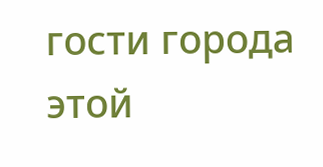гости города этой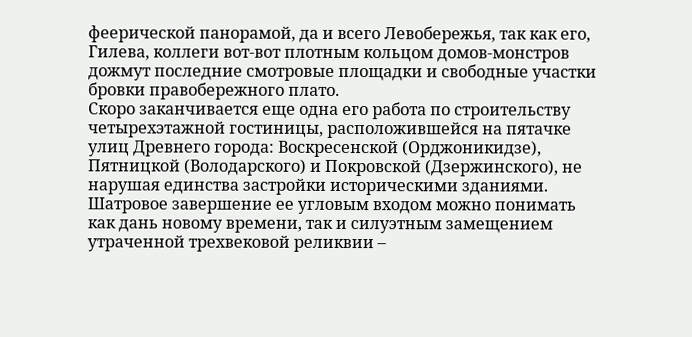феерической панорамой, да и всего Левобережья, так как его, Гилева, коллеги вот-вот плотным кольцом домов-монстров дожмут последние смотровые площадки и свободные участки бровки правобережного плато.
Скоро заканчивается еще одна его работа по строительству четырехэтажной гостиницы, расположившейся на пятачке улиц Древнего города: Воскресенской (Орджоникидзе), Пятницкой (Володарского) и Покровской (Дзержинского), не нарушая единства застройки историческими зданиями. Шатровое завершение ее угловым входом можно понимать как дань новому времени, так и силуэтным замещением утраченной трехвековой реликвии –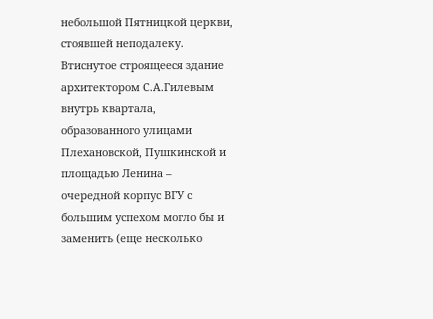небольшой Пятницкой церкви, стоявшей неподалеку.
Втиснутое строящееся здание архитектором С.А.Гилевым внутрь квартала, образованного улицами Плехановской, Пушкинской и площадью Ленина – очередной корпус ВГУ с большим успехом могло бы и заменить (еще несколько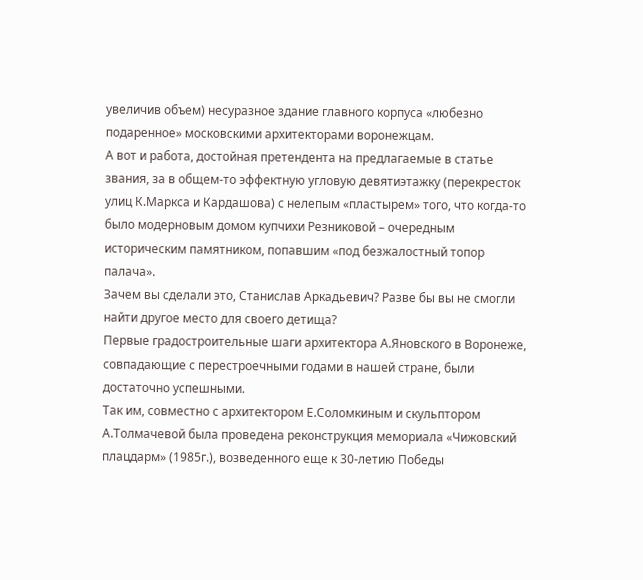увеличив объем) несуразное здание главного корпуса «любезно подаренное» московскими архитекторами воронежцам.
А вот и работа, достойная претендента на предлагаемые в статье звания, за в общем-то эффектную угловую девятиэтажку (перекресток улиц К.Маркса и Кардашова) с нелепым «пластырем» того, что когда-то было модерновым домом купчихи Резниковой – очередным историческим памятником, попавшим «под безжалостный топор палача».
Зачем вы сделали это, Станислав Аркадьевич? Разве бы вы не смогли найти другое место для своего детища?
Первые градостроительные шаги архитектора А.Яновского в Воронеже, совпадающие с перестроечными годами в нашей стране, были достаточно успешными.
Так им, совместно с архитектором Е.Соломкиным и скульптором А.Толмачевой была проведена реконструкция мемориала «Чижовский плацдарм» (1985г.), возведенного еще к 30-летию Победы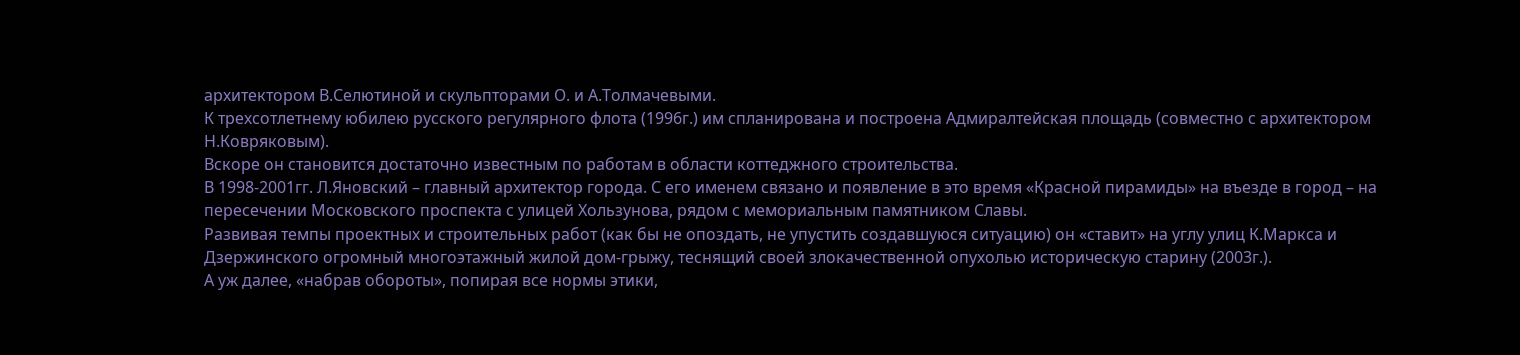архитектором В.Селютиной и скульпторами О. и А.Толмачевыми.
К трехсотлетнему юбилею русского регулярного флота (1996г.) им спланирована и построена Адмиралтейская площадь (совместно с архитектором Н.Ковряковым).
Вскоре он становится достаточно известным по работам в области коттеджного строительства.
В 1998-2001гг. Л.Яновский – главный архитектор города. С его именем связано и появление в это время «Красной пирамиды» на въезде в город – на пересечении Московского проспекта с улицей Хользунова, рядом с мемориальным памятником Славы.
Развивая темпы проектных и строительных работ (как бы не опоздать, не упустить создавшуюся ситуацию) он «ставит» на углу улиц К.Маркса и Дзержинского огромный многоэтажный жилой дом-грыжу, теснящий своей злокачественной опухолью историческую старину (2003г.).
А уж далее, «набрав обороты», попирая все нормы этики,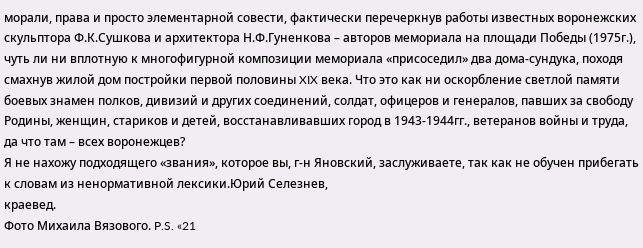морали, права и просто элементарной совести, фактически перечеркнув работы известных воронежских скульптора Ф.К.Сушкова и архитектора Н.Ф.Гуненкова – авторов мемориала на площади Победы (1975г.), чуть ли ни вплотную к многофигурной композиции мемориала «присоседил» два дома-сундука, походя смахнув жилой дом постройки первой половины XIX века. Что это как ни оскорбление светлой памяти боевых знамен полков, дивизий и других соединений, солдат, офицеров и генералов, павших за свободу Родины, женщин, стариков и детей, восстанавливавших город в 1943-1944гг., ветеранов войны и труда, да что там – всех воронежцев?
Я не нахожу подходящего «звания», которое вы, г-н Яновский, заслуживаете, так как не обучен прибегать к словам из ненормативной лексики.Юрий Селезнев,
краевед.
Фото Михаила Вязового. P.S. «21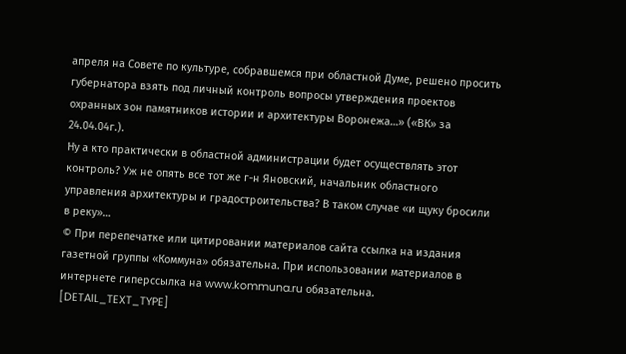апреля на Совете по культуре, собравшемся при областной Думе, решено просить губернатора взять под личный контроль вопросы утверждения проектов охранных зон памятников истории и архитектуры Воронежа…» («ВК» за 24.04.04г.).
Ну а кто практически в областной администрации будет осуществлять этот контроль? Уж не опять все тот же г-н Яновский, начальник областного управления архитектуры и градостроительства? В таком случае «и щуку бросили в реку»…
© При перепечатке или цитировании материалов cайта ссылка на издания газетной группы «Коммуна» обязательна. При использовании материалов в интернете гиперссылка на www.kommuna.ru обязательна.
[DETAIL_TEXT_TYPE]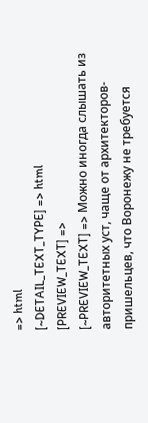=> html
[~DETAIL_TEXT_TYPE] => html
[PREVIEW_TEXT] =>
[~PREVIEW_TEXT] => Можно иногда слышать из авторитетных уст, чаще от архитекторов-пришельцев, что Воронежу не требуется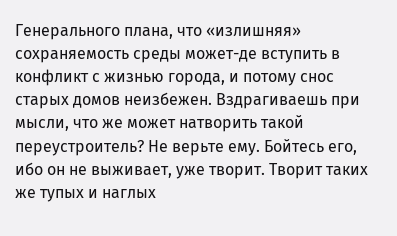Генерального плана, что «излишняя» сохраняемость среды может-де вступить в конфликт с жизнью города, и потому снос старых домов неизбежен. Вздрагиваешь при мысли, что же может натворить такой переустроитель? Не верьте ему. Бойтесь его, ибо он не выживает, уже творит. Творит таких же тупых и наглых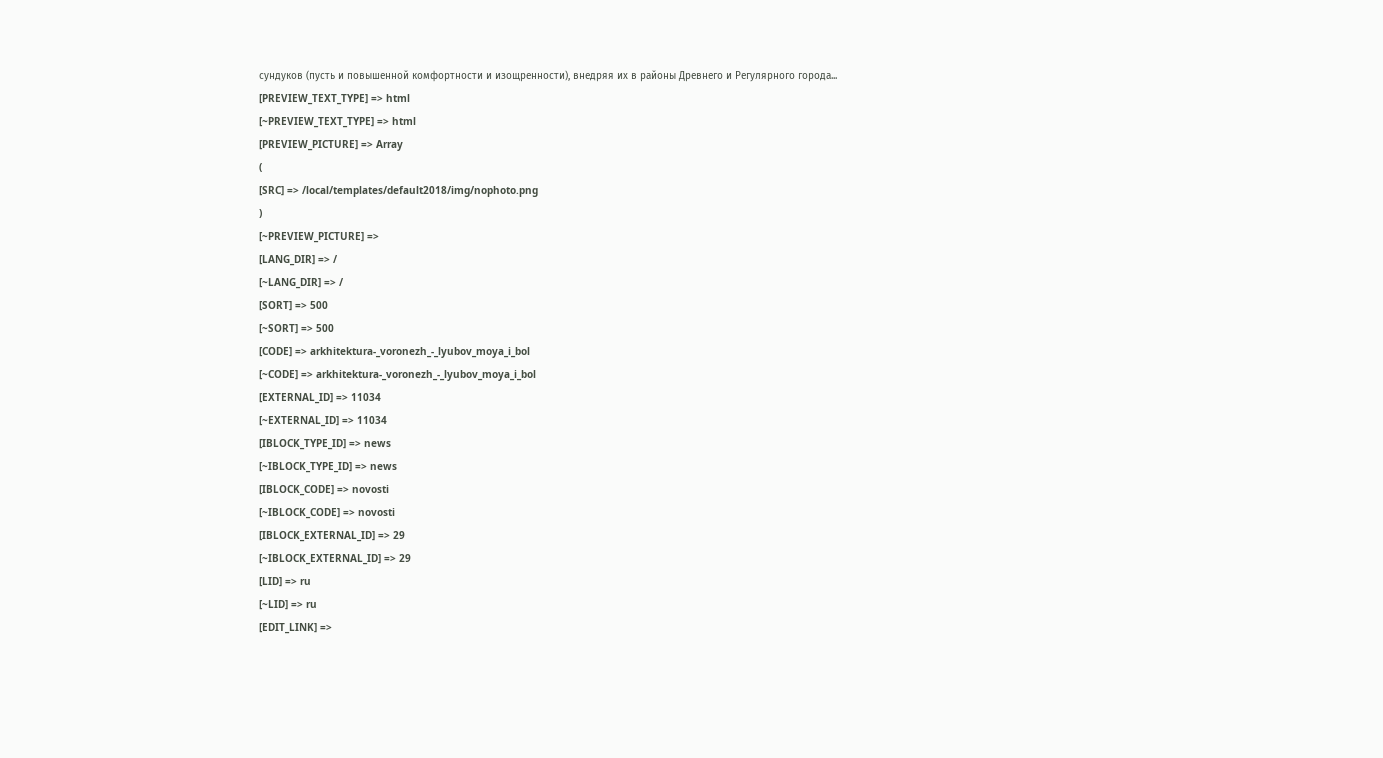сундуков (пусть и повышенной комфортности и изощренности), внедряя их в районы Древнего и Регулярного города...
[PREVIEW_TEXT_TYPE] => html
[~PREVIEW_TEXT_TYPE] => html
[PREVIEW_PICTURE] => Array
(
[SRC] => /local/templates/default2018/img/nophoto.png
)
[~PREVIEW_PICTURE] =>
[LANG_DIR] => /
[~LANG_DIR] => /
[SORT] => 500
[~SORT] => 500
[CODE] => arkhitektura-_voronezh_-_lyubov_moya_i_bol
[~CODE] => arkhitektura-_voronezh_-_lyubov_moya_i_bol
[EXTERNAL_ID] => 11034
[~EXTERNAL_ID] => 11034
[IBLOCK_TYPE_ID] => news
[~IBLOCK_TYPE_ID] => news
[IBLOCK_CODE] => novosti
[~IBLOCK_CODE] => novosti
[IBLOCK_EXTERNAL_ID] => 29
[~IBLOCK_EXTERNAL_ID] => 29
[LID] => ru
[~LID] => ru
[EDIT_LINK] =>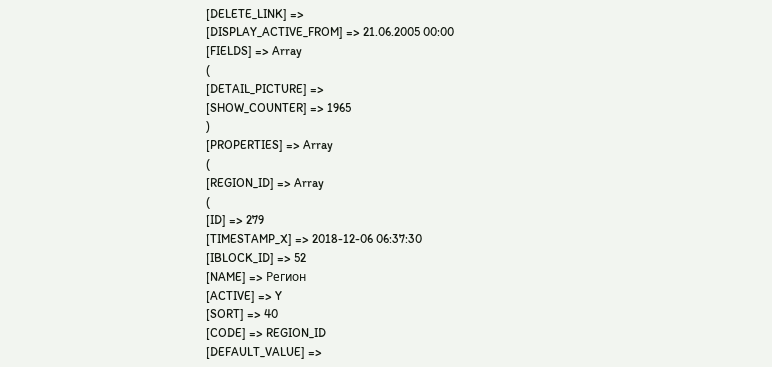[DELETE_LINK] =>
[DISPLAY_ACTIVE_FROM] => 21.06.2005 00:00
[FIELDS] => Array
(
[DETAIL_PICTURE] =>
[SHOW_COUNTER] => 1965
)
[PROPERTIES] => Array
(
[REGION_ID] => Array
(
[ID] => 279
[TIMESTAMP_X] => 2018-12-06 06:37:30
[IBLOCK_ID] => 52
[NAME] => Регион
[ACTIVE] => Y
[SORT] => 40
[CODE] => REGION_ID
[DEFAULT_VALUE] =>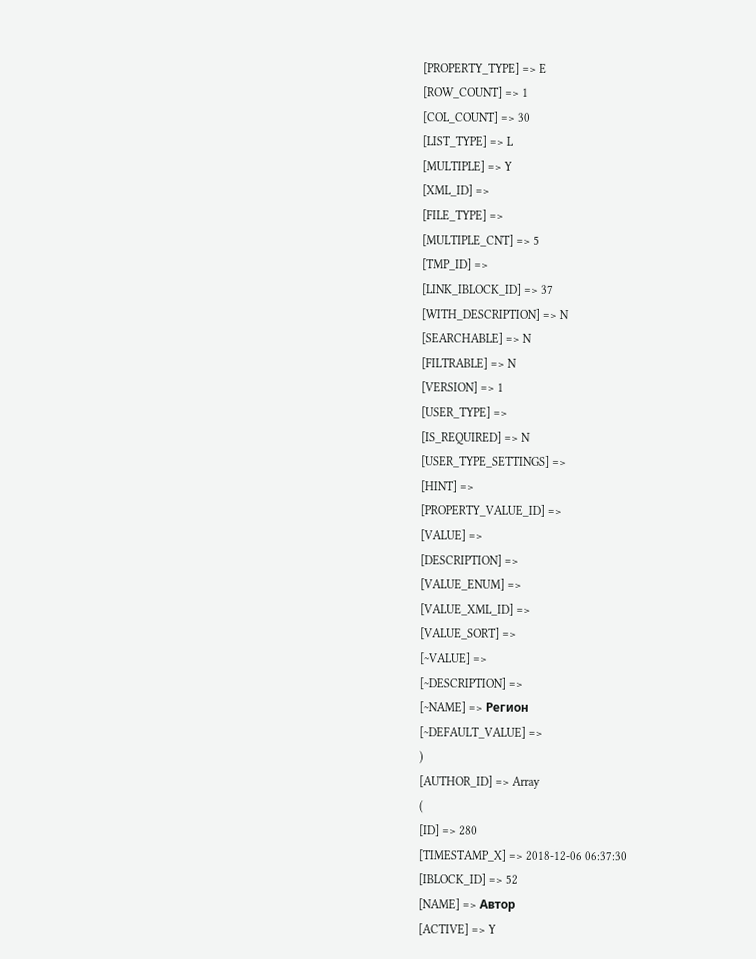[PROPERTY_TYPE] => E
[ROW_COUNT] => 1
[COL_COUNT] => 30
[LIST_TYPE] => L
[MULTIPLE] => Y
[XML_ID] =>
[FILE_TYPE] =>
[MULTIPLE_CNT] => 5
[TMP_ID] =>
[LINK_IBLOCK_ID] => 37
[WITH_DESCRIPTION] => N
[SEARCHABLE] => N
[FILTRABLE] => N
[VERSION] => 1
[USER_TYPE] =>
[IS_REQUIRED] => N
[USER_TYPE_SETTINGS] =>
[HINT] =>
[PROPERTY_VALUE_ID] =>
[VALUE] =>
[DESCRIPTION] =>
[VALUE_ENUM] =>
[VALUE_XML_ID] =>
[VALUE_SORT] =>
[~VALUE] =>
[~DESCRIPTION] =>
[~NAME] => Регион
[~DEFAULT_VALUE] =>
)
[AUTHOR_ID] => Array
(
[ID] => 280
[TIMESTAMP_X] => 2018-12-06 06:37:30
[IBLOCK_ID] => 52
[NAME] => Автор
[ACTIVE] => Y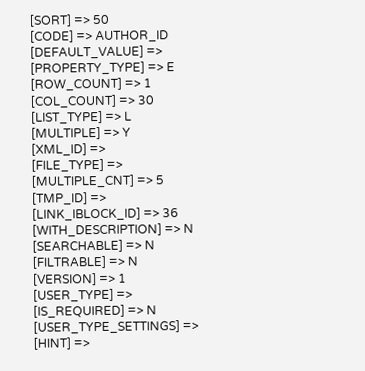[SORT] => 50
[CODE] => AUTHOR_ID
[DEFAULT_VALUE] =>
[PROPERTY_TYPE] => E
[ROW_COUNT] => 1
[COL_COUNT] => 30
[LIST_TYPE] => L
[MULTIPLE] => Y
[XML_ID] =>
[FILE_TYPE] =>
[MULTIPLE_CNT] => 5
[TMP_ID] =>
[LINK_IBLOCK_ID] => 36
[WITH_DESCRIPTION] => N
[SEARCHABLE] => N
[FILTRABLE] => N
[VERSION] => 1
[USER_TYPE] =>
[IS_REQUIRED] => N
[USER_TYPE_SETTINGS] =>
[HINT] =>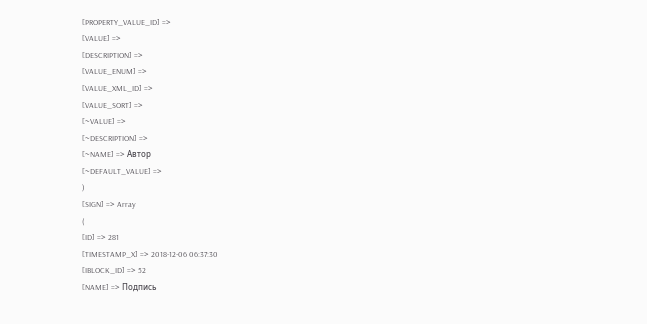[PROPERTY_VALUE_ID] =>
[VALUE] =>
[DESCRIPTION] =>
[VALUE_ENUM] =>
[VALUE_XML_ID] =>
[VALUE_SORT] =>
[~VALUE] =>
[~DESCRIPTION] =>
[~NAME] => Автор
[~DEFAULT_VALUE] =>
)
[SIGN] => Array
(
[ID] => 281
[TIMESTAMP_X] => 2018-12-06 06:37:30
[IBLOCK_ID] => 52
[NAME] => Подпись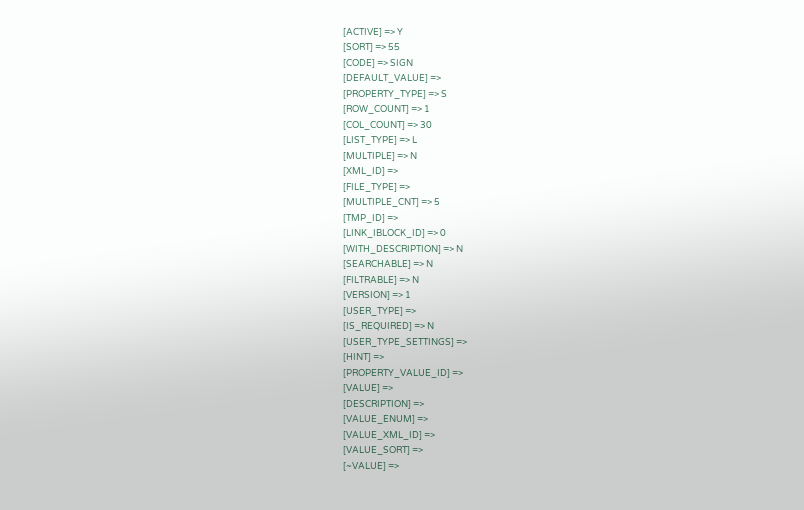[ACTIVE] => Y
[SORT] => 55
[CODE] => SIGN
[DEFAULT_VALUE] =>
[PROPERTY_TYPE] => S
[ROW_COUNT] => 1
[COL_COUNT] => 30
[LIST_TYPE] => L
[MULTIPLE] => N
[XML_ID] =>
[FILE_TYPE] =>
[MULTIPLE_CNT] => 5
[TMP_ID] =>
[LINK_IBLOCK_ID] => 0
[WITH_DESCRIPTION] => N
[SEARCHABLE] => N
[FILTRABLE] => N
[VERSION] => 1
[USER_TYPE] =>
[IS_REQUIRED] => N
[USER_TYPE_SETTINGS] =>
[HINT] =>
[PROPERTY_VALUE_ID] =>
[VALUE] =>
[DESCRIPTION] =>
[VALUE_ENUM] =>
[VALUE_XML_ID] =>
[VALUE_SORT] =>
[~VALUE] =>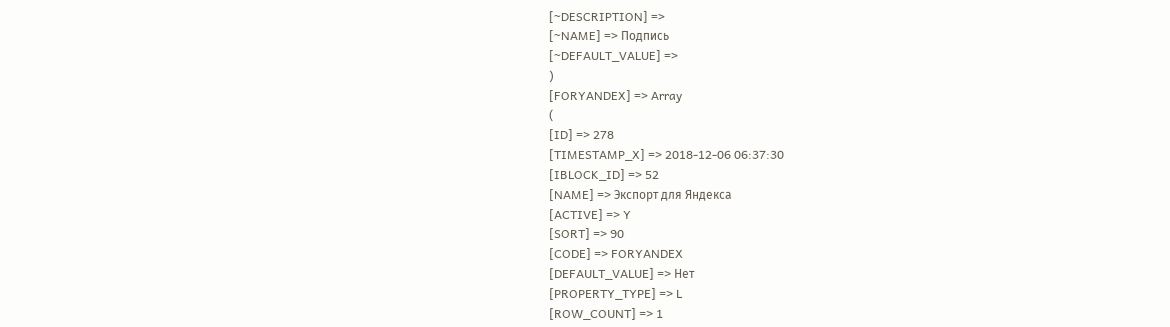[~DESCRIPTION] =>
[~NAME] => Подпись
[~DEFAULT_VALUE] =>
)
[FORYANDEX] => Array
(
[ID] => 278
[TIMESTAMP_X] => 2018-12-06 06:37:30
[IBLOCK_ID] => 52
[NAME] => Экспорт для Яндекса
[ACTIVE] => Y
[SORT] => 90
[CODE] => FORYANDEX
[DEFAULT_VALUE] => Нет
[PROPERTY_TYPE] => L
[ROW_COUNT] => 1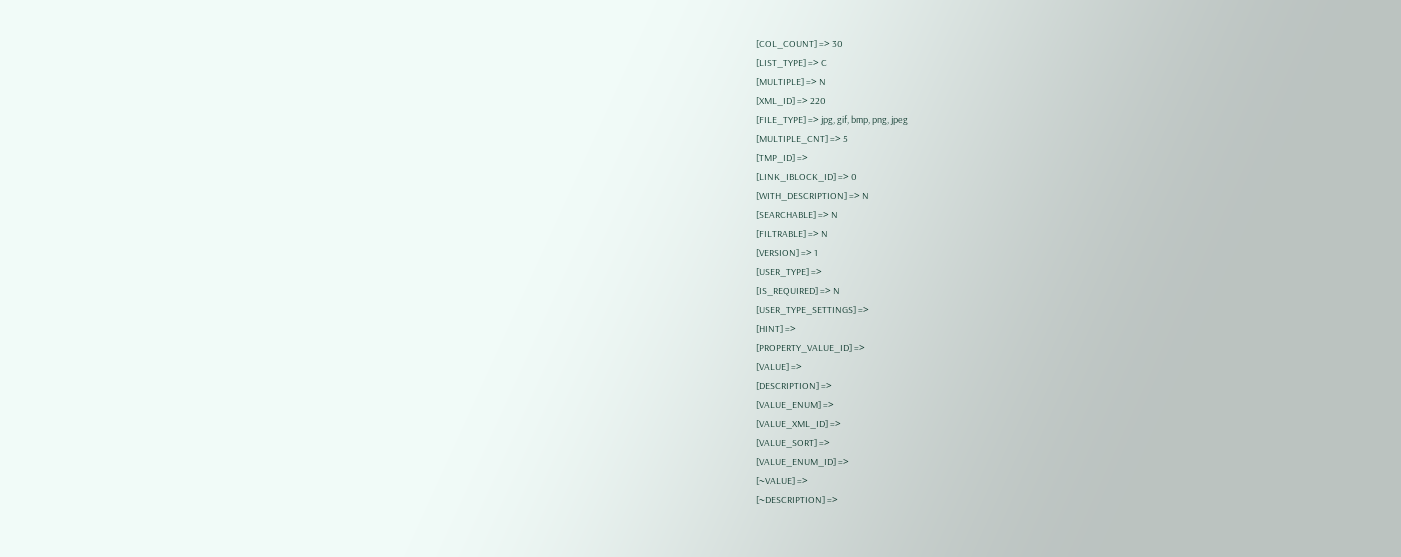[COL_COUNT] => 30
[LIST_TYPE] => C
[MULTIPLE] => N
[XML_ID] => 220
[FILE_TYPE] => jpg, gif, bmp, png, jpeg
[MULTIPLE_CNT] => 5
[TMP_ID] =>
[LINK_IBLOCK_ID] => 0
[WITH_DESCRIPTION] => N
[SEARCHABLE] => N
[FILTRABLE] => N
[VERSION] => 1
[USER_TYPE] =>
[IS_REQUIRED] => N
[USER_TYPE_SETTINGS] =>
[HINT] =>
[PROPERTY_VALUE_ID] =>
[VALUE] =>
[DESCRIPTION] =>
[VALUE_ENUM] =>
[VALUE_XML_ID] =>
[VALUE_SORT] =>
[VALUE_ENUM_ID] =>
[~VALUE] =>
[~DESCRIPTION] =>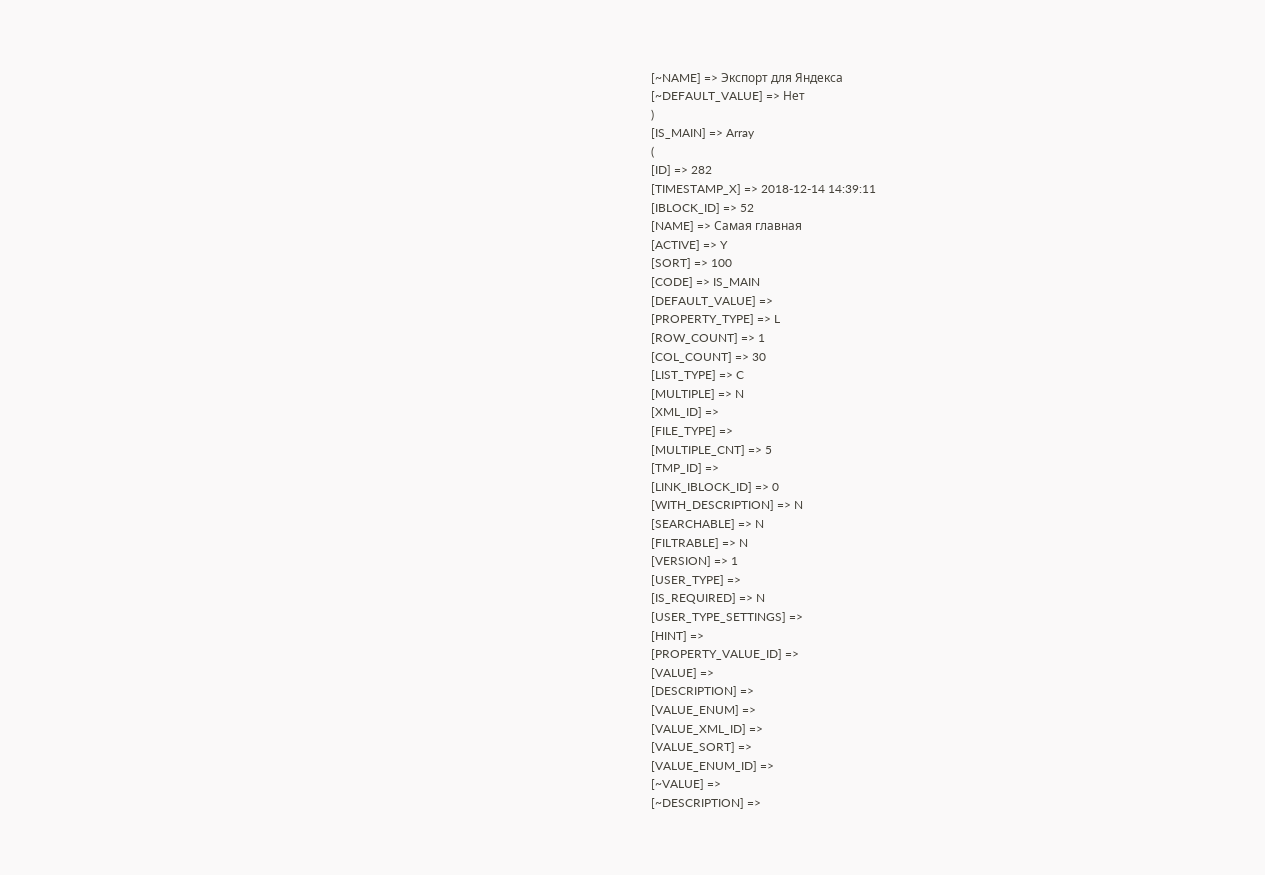[~NAME] => Экспорт для Яндекса
[~DEFAULT_VALUE] => Нет
)
[IS_MAIN] => Array
(
[ID] => 282
[TIMESTAMP_X] => 2018-12-14 14:39:11
[IBLOCK_ID] => 52
[NAME] => Самая главная
[ACTIVE] => Y
[SORT] => 100
[CODE] => IS_MAIN
[DEFAULT_VALUE] =>
[PROPERTY_TYPE] => L
[ROW_COUNT] => 1
[COL_COUNT] => 30
[LIST_TYPE] => C
[MULTIPLE] => N
[XML_ID] =>
[FILE_TYPE] =>
[MULTIPLE_CNT] => 5
[TMP_ID] =>
[LINK_IBLOCK_ID] => 0
[WITH_DESCRIPTION] => N
[SEARCHABLE] => N
[FILTRABLE] => N
[VERSION] => 1
[USER_TYPE] =>
[IS_REQUIRED] => N
[USER_TYPE_SETTINGS] =>
[HINT] =>
[PROPERTY_VALUE_ID] =>
[VALUE] =>
[DESCRIPTION] =>
[VALUE_ENUM] =>
[VALUE_XML_ID] =>
[VALUE_SORT] =>
[VALUE_ENUM_ID] =>
[~VALUE] =>
[~DESCRIPTION] =>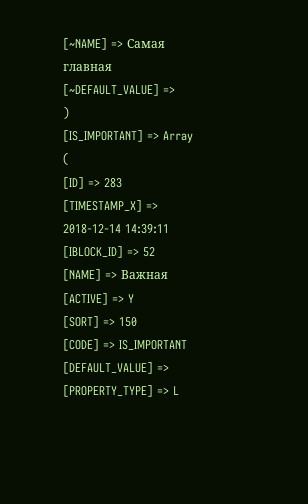[~NAME] => Самая главная
[~DEFAULT_VALUE] =>
)
[IS_IMPORTANT] => Array
(
[ID] => 283
[TIMESTAMP_X] => 2018-12-14 14:39:11
[IBLOCK_ID] => 52
[NAME] => Важная
[ACTIVE] => Y
[SORT] => 150
[CODE] => IS_IMPORTANT
[DEFAULT_VALUE] =>
[PROPERTY_TYPE] => L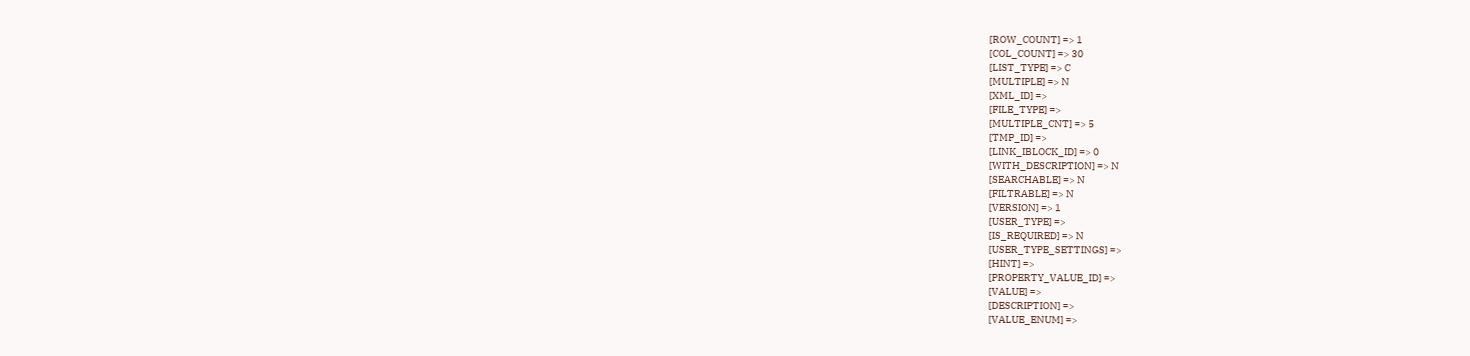[ROW_COUNT] => 1
[COL_COUNT] => 30
[LIST_TYPE] => C
[MULTIPLE] => N
[XML_ID] =>
[FILE_TYPE] =>
[MULTIPLE_CNT] => 5
[TMP_ID] =>
[LINK_IBLOCK_ID] => 0
[WITH_DESCRIPTION] => N
[SEARCHABLE] => N
[FILTRABLE] => N
[VERSION] => 1
[USER_TYPE] =>
[IS_REQUIRED] => N
[USER_TYPE_SETTINGS] =>
[HINT] =>
[PROPERTY_VALUE_ID] =>
[VALUE] =>
[DESCRIPTION] =>
[VALUE_ENUM] =>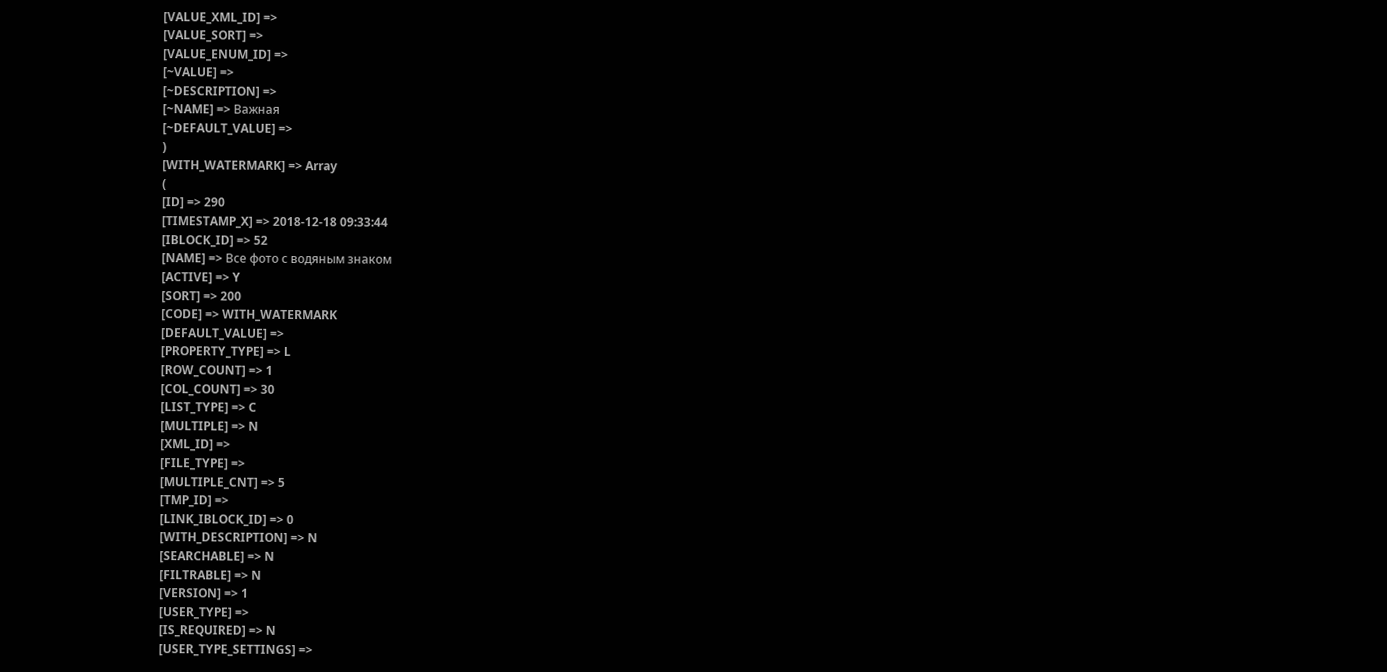[VALUE_XML_ID] =>
[VALUE_SORT] =>
[VALUE_ENUM_ID] =>
[~VALUE] =>
[~DESCRIPTION] =>
[~NAME] => Важная
[~DEFAULT_VALUE] =>
)
[WITH_WATERMARK] => Array
(
[ID] => 290
[TIMESTAMP_X] => 2018-12-18 09:33:44
[IBLOCK_ID] => 52
[NAME] => Все фото с водяным знаком
[ACTIVE] => Y
[SORT] => 200
[CODE] => WITH_WATERMARK
[DEFAULT_VALUE] =>
[PROPERTY_TYPE] => L
[ROW_COUNT] => 1
[COL_COUNT] => 30
[LIST_TYPE] => C
[MULTIPLE] => N
[XML_ID] =>
[FILE_TYPE] =>
[MULTIPLE_CNT] => 5
[TMP_ID] =>
[LINK_IBLOCK_ID] => 0
[WITH_DESCRIPTION] => N
[SEARCHABLE] => N
[FILTRABLE] => N
[VERSION] => 1
[USER_TYPE] =>
[IS_REQUIRED] => N
[USER_TYPE_SETTINGS] =>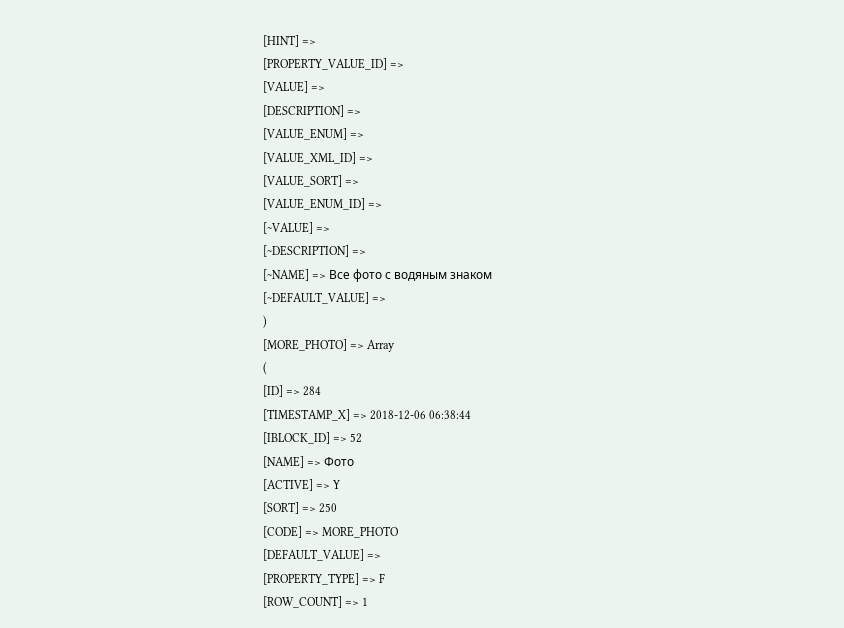[HINT] =>
[PROPERTY_VALUE_ID] =>
[VALUE] =>
[DESCRIPTION] =>
[VALUE_ENUM] =>
[VALUE_XML_ID] =>
[VALUE_SORT] =>
[VALUE_ENUM_ID] =>
[~VALUE] =>
[~DESCRIPTION] =>
[~NAME] => Все фото с водяным знаком
[~DEFAULT_VALUE] =>
)
[MORE_PHOTO] => Array
(
[ID] => 284
[TIMESTAMP_X] => 2018-12-06 06:38:44
[IBLOCK_ID] => 52
[NAME] => Фото
[ACTIVE] => Y
[SORT] => 250
[CODE] => MORE_PHOTO
[DEFAULT_VALUE] =>
[PROPERTY_TYPE] => F
[ROW_COUNT] => 1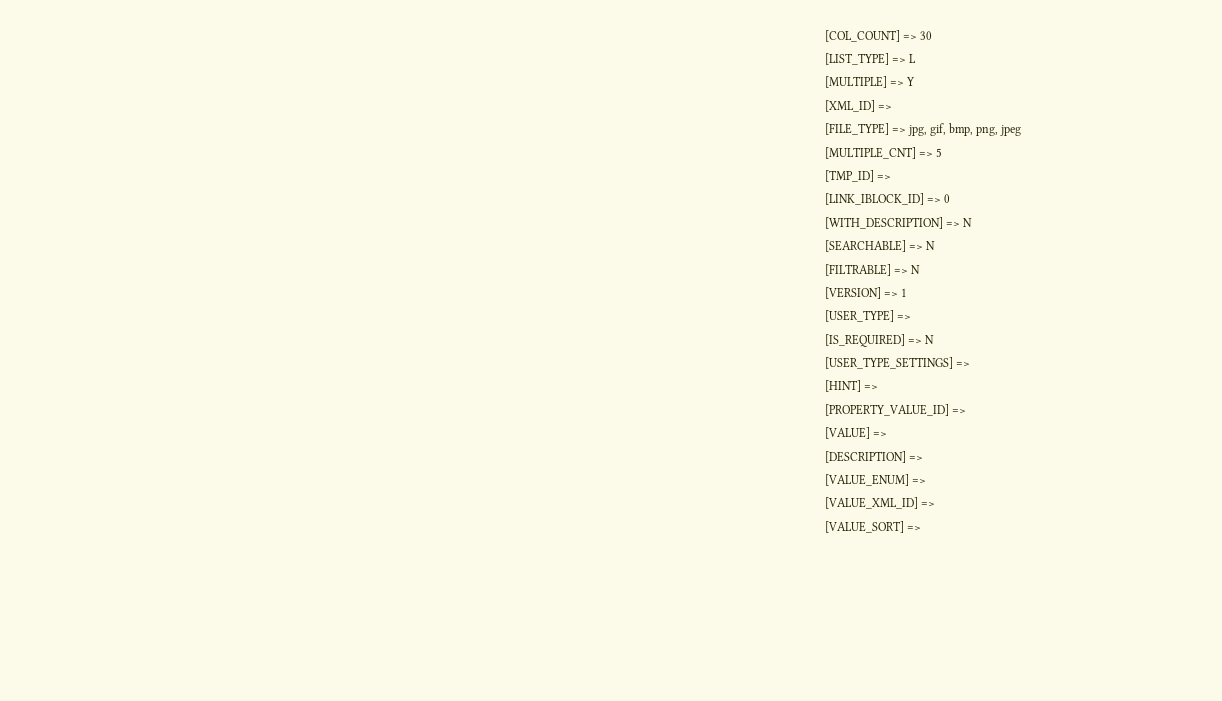[COL_COUNT] => 30
[LIST_TYPE] => L
[MULTIPLE] => Y
[XML_ID] =>
[FILE_TYPE] => jpg, gif, bmp, png, jpeg
[MULTIPLE_CNT] => 5
[TMP_ID] =>
[LINK_IBLOCK_ID] => 0
[WITH_DESCRIPTION] => N
[SEARCHABLE] => N
[FILTRABLE] => N
[VERSION] => 1
[USER_TYPE] =>
[IS_REQUIRED] => N
[USER_TYPE_SETTINGS] =>
[HINT] =>
[PROPERTY_VALUE_ID] =>
[VALUE] =>
[DESCRIPTION] =>
[VALUE_ENUM] =>
[VALUE_XML_ID] =>
[VALUE_SORT] =>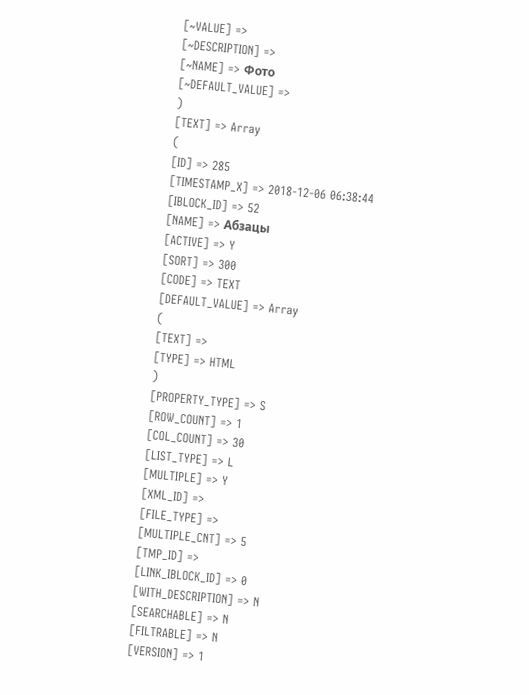[~VALUE] =>
[~DESCRIPTION] =>
[~NAME] => Фото
[~DEFAULT_VALUE] =>
)
[TEXT] => Array
(
[ID] => 285
[TIMESTAMP_X] => 2018-12-06 06:38:44
[IBLOCK_ID] => 52
[NAME] => Абзацы
[ACTIVE] => Y
[SORT] => 300
[CODE] => TEXT
[DEFAULT_VALUE] => Array
(
[TEXT] =>
[TYPE] => HTML
)
[PROPERTY_TYPE] => S
[ROW_COUNT] => 1
[COL_COUNT] => 30
[LIST_TYPE] => L
[MULTIPLE] => Y
[XML_ID] =>
[FILE_TYPE] =>
[MULTIPLE_CNT] => 5
[TMP_ID] =>
[LINK_IBLOCK_ID] => 0
[WITH_DESCRIPTION] => N
[SEARCHABLE] => N
[FILTRABLE] => N
[VERSION] => 1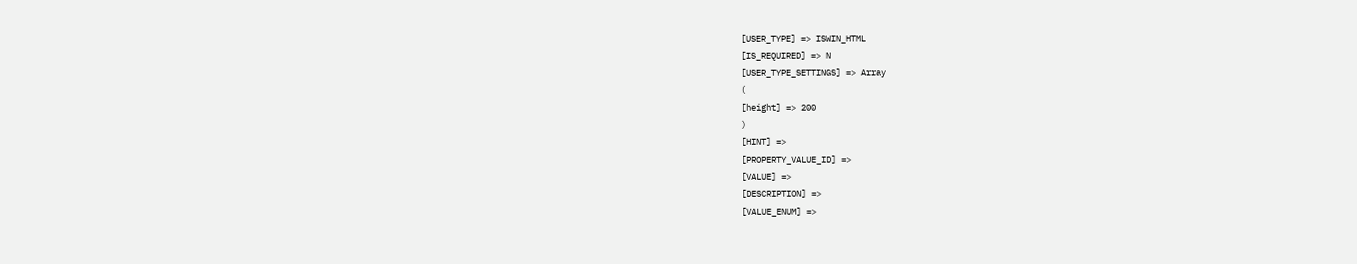[USER_TYPE] => ISWIN_HTML
[IS_REQUIRED] => N
[USER_TYPE_SETTINGS] => Array
(
[height] => 200
)
[HINT] =>
[PROPERTY_VALUE_ID] =>
[VALUE] =>
[DESCRIPTION] =>
[VALUE_ENUM] =>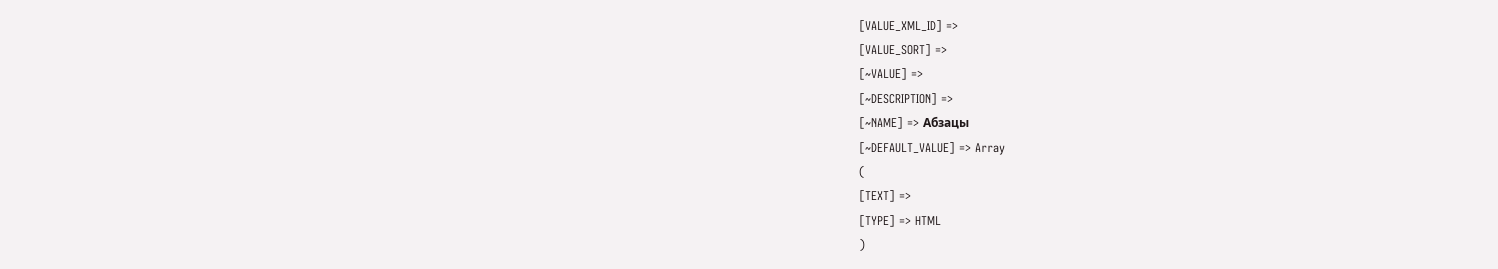[VALUE_XML_ID] =>
[VALUE_SORT] =>
[~VALUE] =>
[~DESCRIPTION] =>
[~NAME] => Абзацы
[~DEFAULT_VALUE] => Array
(
[TEXT] =>
[TYPE] => HTML
)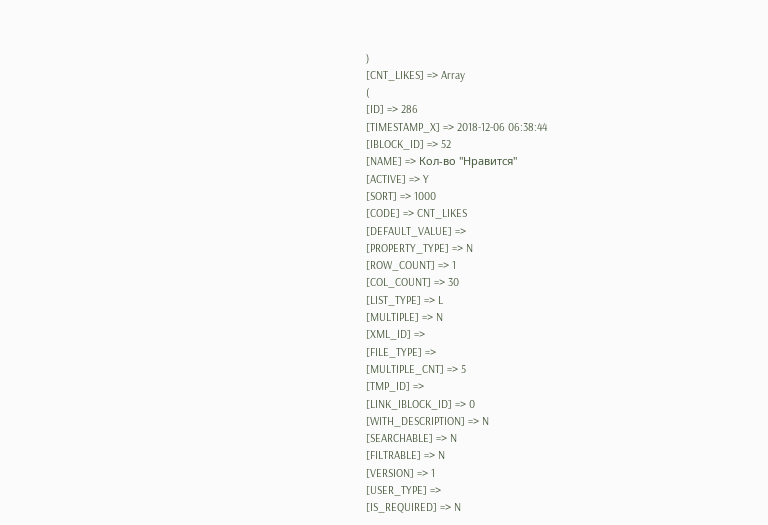)
[CNT_LIKES] => Array
(
[ID] => 286
[TIMESTAMP_X] => 2018-12-06 06:38:44
[IBLOCK_ID] => 52
[NAME] => Кол-во "Нравится"
[ACTIVE] => Y
[SORT] => 1000
[CODE] => CNT_LIKES
[DEFAULT_VALUE] =>
[PROPERTY_TYPE] => N
[ROW_COUNT] => 1
[COL_COUNT] => 30
[LIST_TYPE] => L
[MULTIPLE] => N
[XML_ID] =>
[FILE_TYPE] =>
[MULTIPLE_CNT] => 5
[TMP_ID] =>
[LINK_IBLOCK_ID] => 0
[WITH_DESCRIPTION] => N
[SEARCHABLE] => N
[FILTRABLE] => N
[VERSION] => 1
[USER_TYPE] =>
[IS_REQUIRED] => N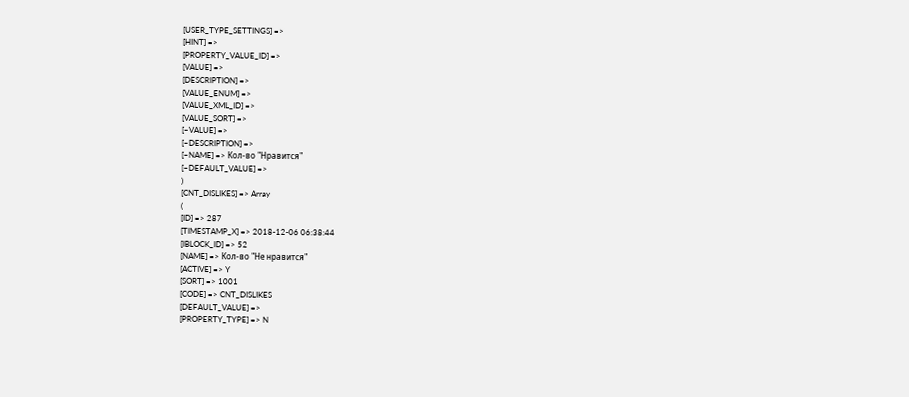[USER_TYPE_SETTINGS] =>
[HINT] =>
[PROPERTY_VALUE_ID] =>
[VALUE] =>
[DESCRIPTION] =>
[VALUE_ENUM] =>
[VALUE_XML_ID] =>
[VALUE_SORT] =>
[~VALUE] =>
[~DESCRIPTION] =>
[~NAME] => Кол-во "Нравится"
[~DEFAULT_VALUE] =>
)
[CNT_DISLIKES] => Array
(
[ID] => 287
[TIMESTAMP_X] => 2018-12-06 06:38:44
[IBLOCK_ID] => 52
[NAME] => Кол-во "Не нравится"
[ACTIVE] => Y
[SORT] => 1001
[CODE] => CNT_DISLIKES
[DEFAULT_VALUE] =>
[PROPERTY_TYPE] => N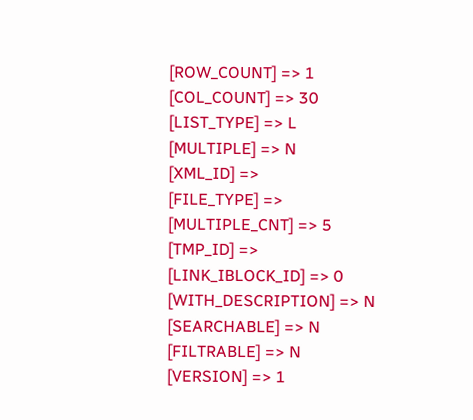[ROW_COUNT] => 1
[COL_COUNT] => 30
[LIST_TYPE] => L
[MULTIPLE] => N
[XML_ID] =>
[FILE_TYPE] =>
[MULTIPLE_CNT] => 5
[TMP_ID] =>
[LINK_IBLOCK_ID] => 0
[WITH_DESCRIPTION] => N
[SEARCHABLE] => N
[FILTRABLE] => N
[VERSION] => 1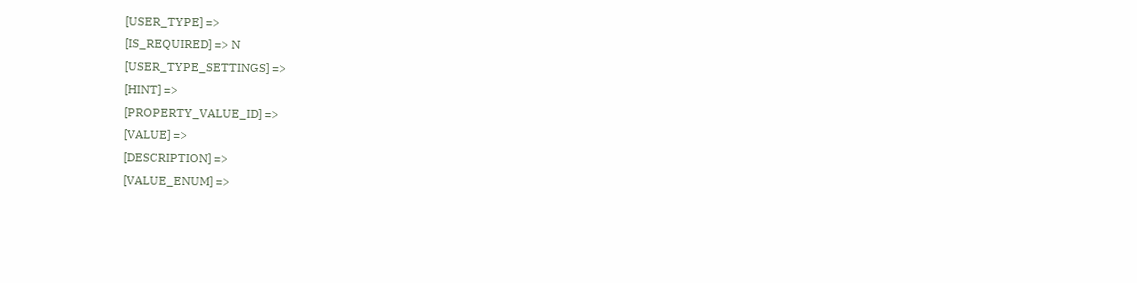[USER_TYPE] =>
[IS_REQUIRED] => N
[USER_TYPE_SETTINGS] =>
[HINT] =>
[PROPERTY_VALUE_ID] =>
[VALUE] =>
[DESCRIPTION] =>
[VALUE_ENUM] =>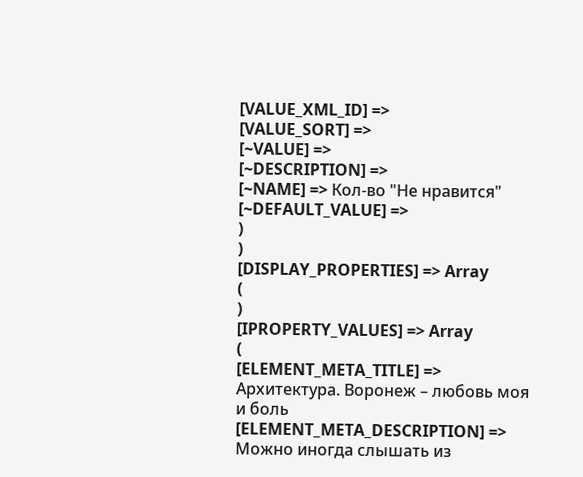[VALUE_XML_ID] =>
[VALUE_SORT] =>
[~VALUE] =>
[~DESCRIPTION] =>
[~NAME] => Кол-во "Не нравится"
[~DEFAULT_VALUE] =>
)
)
[DISPLAY_PROPERTIES] => Array
(
)
[IPROPERTY_VALUES] => Array
(
[ELEMENT_META_TITLE] => Архитектура. Воронеж – любовь моя и боль
[ELEMENT_META_DESCRIPTION] => Можно иногда слышать из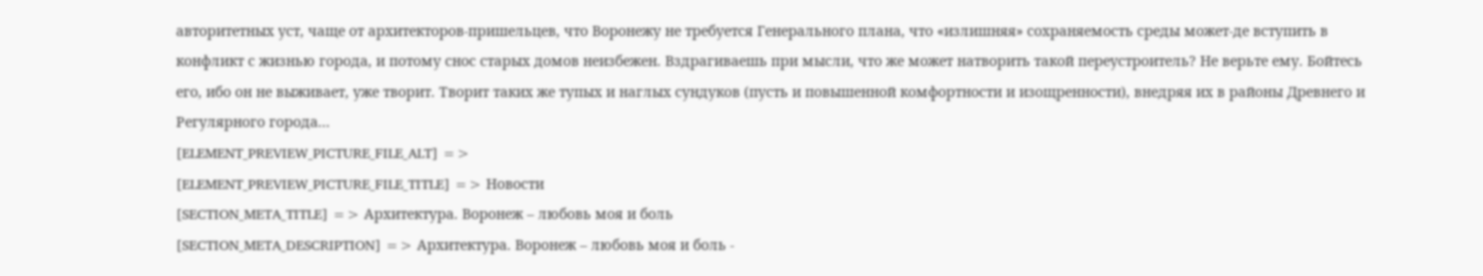авторитетных уст, чаще от архитекторов-пришельцев, что Воронежу не требуется Генерального плана, что «излишняя» сохраняемость среды может-де вступить в конфликт с жизнью города, и потому снос старых домов неизбежен. Вздрагиваешь при мысли, что же может натворить такой переустроитель? Не верьте ему. Бойтесь его, ибо он не выживает, уже творит. Творит таких же тупых и наглых сундуков (пусть и повышенной комфортности и изощренности), внедряя их в районы Древнего и Регулярного города...
[ELEMENT_PREVIEW_PICTURE_FILE_ALT] =>
[ELEMENT_PREVIEW_PICTURE_FILE_TITLE] => Новости
[SECTION_META_TITLE] => Архитектура. Воронеж – любовь моя и боль
[SECTION_META_DESCRIPTION] => Архитектура. Воронеж – любовь моя и боль -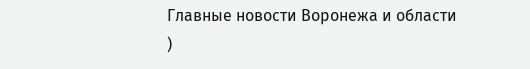Главные новости Воронежа и области
)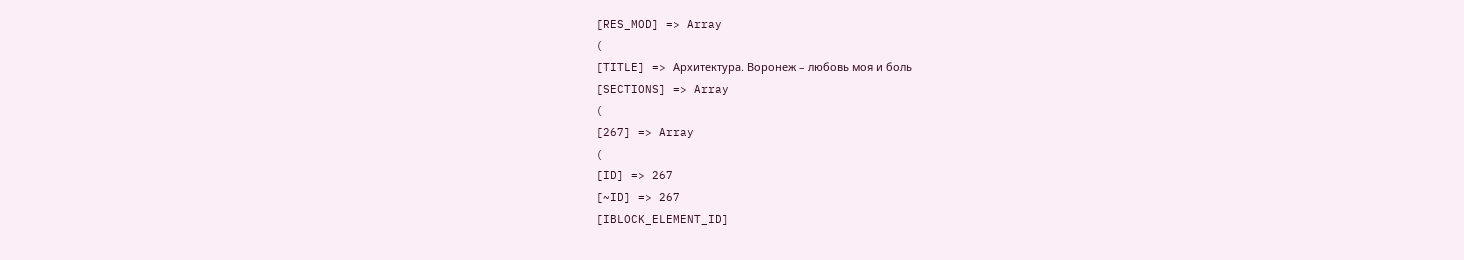[RES_MOD] => Array
(
[TITLE] => Архитектура. Воронеж – любовь моя и боль
[SECTIONS] => Array
(
[267] => Array
(
[ID] => 267
[~ID] => 267
[IBLOCK_ELEMENT_ID]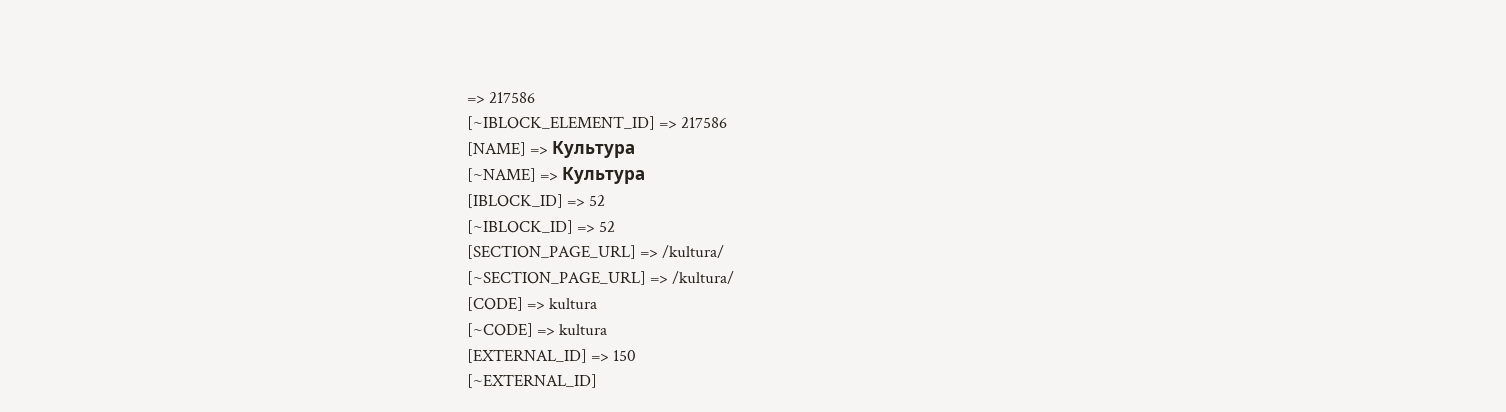=> 217586
[~IBLOCK_ELEMENT_ID] => 217586
[NAME] => Культура
[~NAME] => Культура
[IBLOCK_ID] => 52
[~IBLOCK_ID] => 52
[SECTION_PAGE_URL] => /kultura/
[~SECTION_PAGE_URL] => /kultura/
[CODE] => kultura
[~CODE] => kultura
[EXTERNAL_ID] => 150
[~EXTERNAL_ID]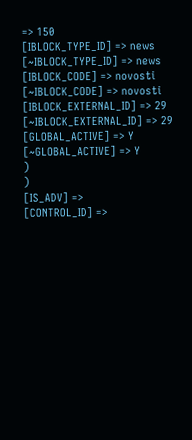=> 150
[IBLOCK_TYPE_ID] => news
[~IBLOCK_TYPE_ID] => news
[IBLOCK_CODE] => novosti
[~IBLOCK_CODE] => novosti
[IBLOCK_EXTERNAL_ID] => 29
[~IBLOCK_EXTERNAL_ID] => 29
[GLOBAL_ACTIVE] => Y
[~GLOBAL_ACTIVE] => Y
)
)
[IS_ADV] =>
[CONTROL_ID] =>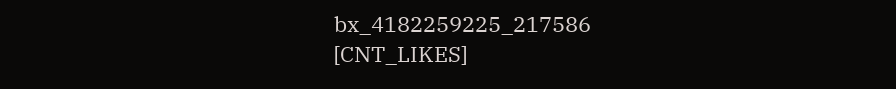bx_4182259225_217586
[CNT_LIKES]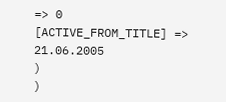=> 0
[ACTIVE_FROM_TITLE] => 21.06.2005
)
)